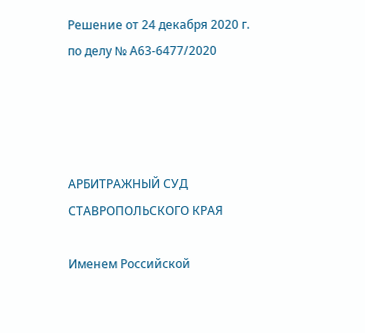Решение от 24 декабря 2020 г. по делу № А63-6477/2020




АРБИТРАЖНЫЙ СУД СТАВРОПОЛЬСКОГО КРАЯ

Именем Российской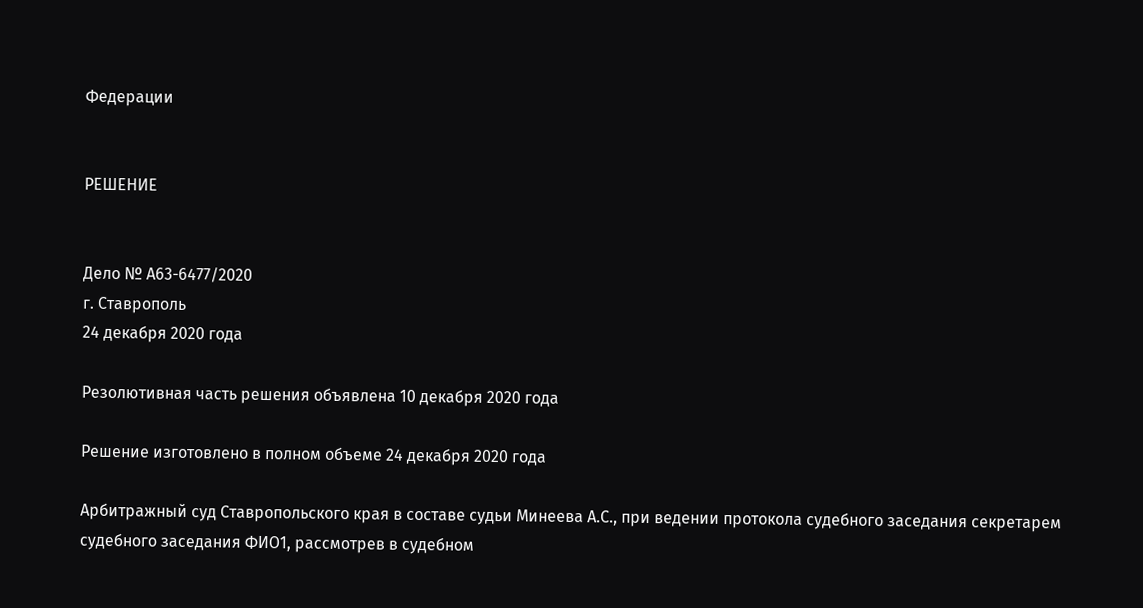Федерации


РЕШЕНИЕ


Дело № А63-6477/2020
г. Ставрополь
24 декабря 2020 года

Резолютивная часть решения объявлена 10 декабря 2020 года

Решение изготовлено в полном объеме 24 декабря 2020 года

Арбитражный суд Ставропольского края в составе судьи Минеева А.С., при ведении протокола судебного заседания секретарем судебного заседания ФИО1, рассмотрев в судебном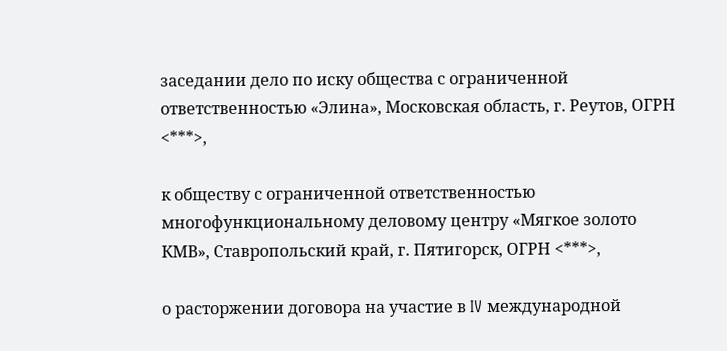заседании дело по иску общества с ограниченной ответственностью «Элина», Московская область, г. Реутов, ОГРН <***>,

к обществу с ограниченной ответственностью многофункциональному деловому центру «Мягкое золото КМВ», Ставропольский край, г. Пятигорск, ОГРН <***>,

о расторжении договора на участие в IV международной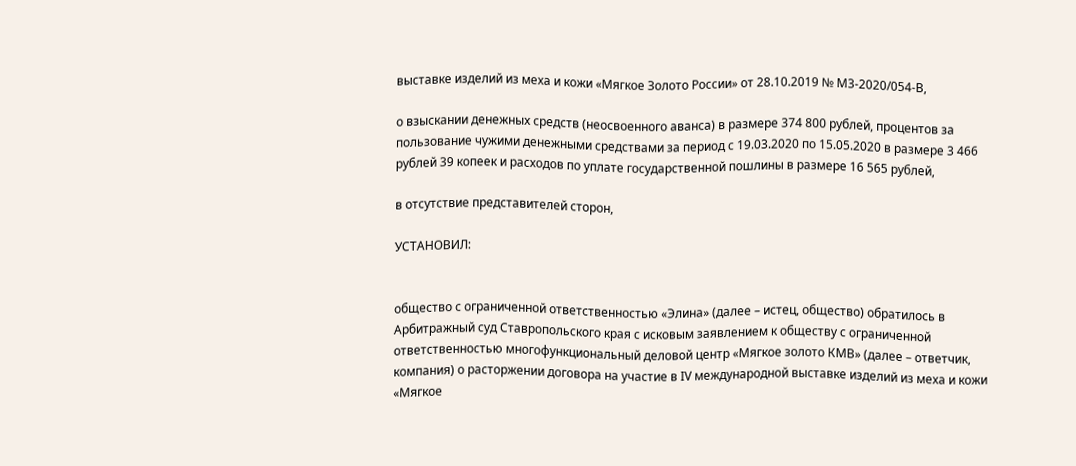выставке изделий из меха и кожи «Мягкое Золото России» от 28.10.2019 № М3-2020/054-В,

о взыскании денежных средств (неосвоенного аванса) в размере 374 800 рублей, процентов за пользование чужими денежными средствами за период с 19.03.2020 по 15.05.2020 в размере 3 466 рублей 39 копеек и расходов по уплате государственной пошлины в размере 16 565 рублей,

в отсутствие представителей сторон,

УСТАНОВИЛ:


общество с ограниченной ответственностью «Элина» (далее – истец, общество) обратилось в Арбитражный суд Ставропольского края с исковым заявлением к обществу с ограниченной ответственностью многофункциональный деловой центр «Мягкое золото КМВ» (далее – ответчик, компания) о расторжении договора на участие в IV международной выставке изделий из меха и кожи «Мягкое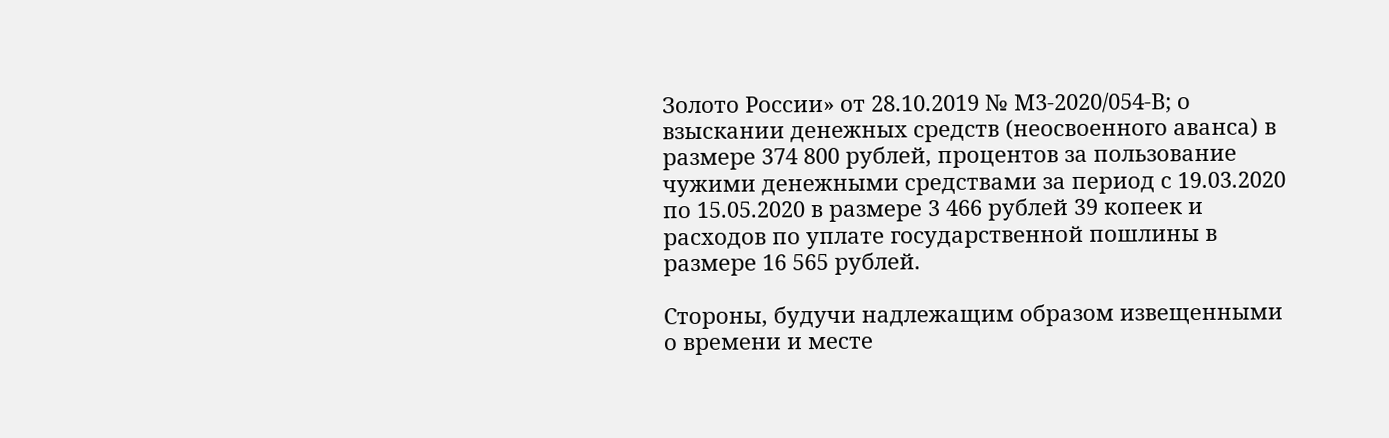Золото России» от 28.10.2019 № М3-2020/054-В; о взыскании денежных средств (неосвоенного аванса) в размере 374 800 рублей, процентов за пользование чужими денежными средствами за период с 19.03.2020 по 15.05.2020 в размере 3 466 рублей 39 копеек и расходов по уплате государственной пошлины в размере 16 565 рублей.

Стороны, будучи надлежащим образом извещенными о времени и месте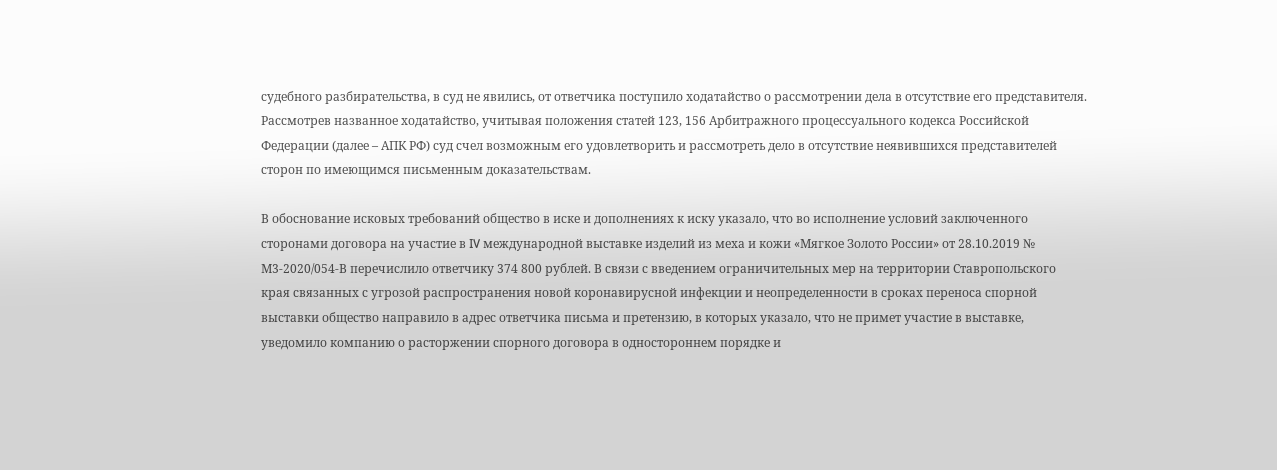судебного разбирательства, в суд не явились, от ответчика поступило ходатайство о рассмотрении дела в отсутствие его представителя. Рассмотрев названное ходатайство, учитывая положения статей 123, 156 Арбитражного процессуального кодекса Российской Федерации (далее – АПК РФ) суд счел возможным его удовлетворить и рассмотреть дело в отсутствие неявившихся представителей сторон по имеющимся письменным доказательствам.

В обоснование исковых требований общество в иске и дополнениях к иску указало, что во исполнение условий заключенного сторонами договора на участие в IV международной выставке изделий из меха и кожи «Мягкое Золото России» от 28.10.2019 № М3-2020/054-В перечислило ответчику 374 800 рублей. В связи с введением ограничительных мер на территории Ставропольского края связанных с угрозой распространения новой коронавирусной инфекции и неопределенности в сроках переноса спорной выставки общество направило в адрес ответчика письма и претензию, в которых указало, что не примет участие в выставке, уведомило компанию о расторжении спорного договора в одностороннем порядке и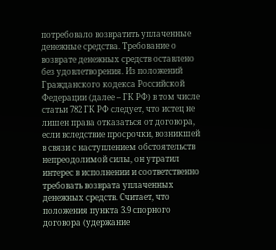потребовало возвратить уплаченные денежные средства. Требование о возврате денежных средств оставлено без удовлетворения. Из положений Гражданского кодекса Российской Федерации (далее – ГК РФ) в том числе статьи 782 ГК РФ следует, что истец не лишен права отказаться от договора, если вследствие просрочки, возникшей в связи с наступлением обстоятельств непреодолимой силы, он утратил интерес в исполнении и соответственно требовать возврата уплаченных денежных средств. Считает, что положения пункта 3.9 спорного договора (удержание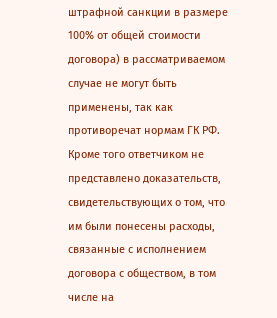штрафной санкции в размере 100% от общей стоимости договора) в рассматриваемом случае не могут быть применены, так как противоречат нормам ГК РФ. Кроме того ответчиком не представлено доказательств, свидетельствующих о том, что им были понесены расходы, связанные с исполнением договора с обществом, в том числе на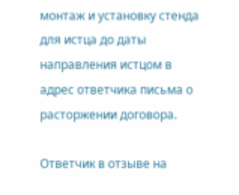монтаж и установку стенда для истца до даты направления истцом в адрес ответчика письма о расторжении договора.

Ответчик в отзыве на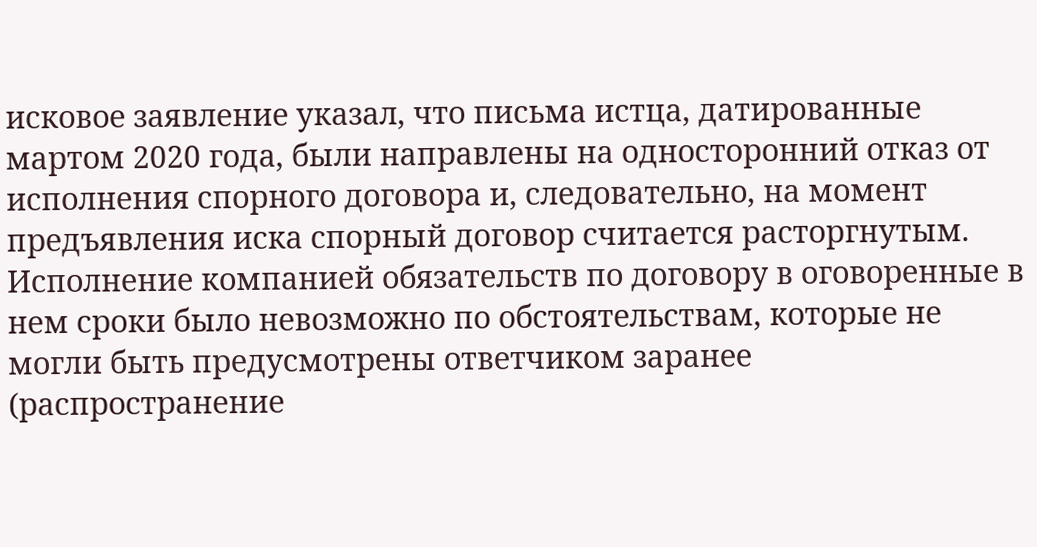исковое заявление указал, что письма истца, датированные мартом 2020 года, были направлены на односторонний отказ от исполнения спорного договора и, следовательно, на момент предъявления иска спорный договор считается расторгнутым. Исполнение компанией обязательств по договору в оговоренные в нем сроки было невозможно по обстоятельствам, которые не могли быть предусмотрены ответчиком заранее (распространение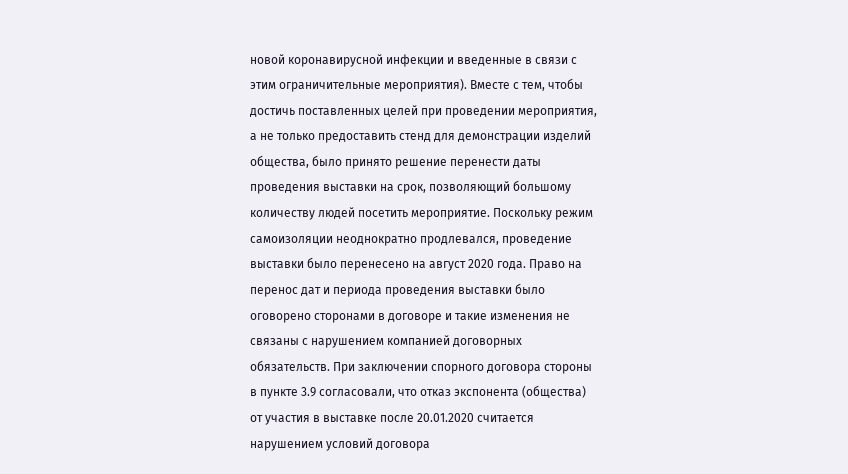новой коронавирусной инфекции и введенные в связи с этим ограничительные мероприятия). Вместе с тем, чтобы достичь поставленных целей при проведении мероприятия, а не только предоставить стенд для демонстрации изделий общества, было принято решение перенести даты проведения выставки на срок, позволяющий большому количеству людей посетить мероприятие. Поскольку режим самоизоляции неоднократно продлевался, проведение выставки было перенесено на август 2020 года. Право на перенос дат и периода проведения выставки было оговорено сторонами в договоре и такие изменения не связаны с нарушением компанией договорных обязательств. При заключении спорного договора стороны в пункте 3.9 согласовали, что отказ экспонента (общества) от участия в выставке после 20.01.2020 считается нарушением условий договора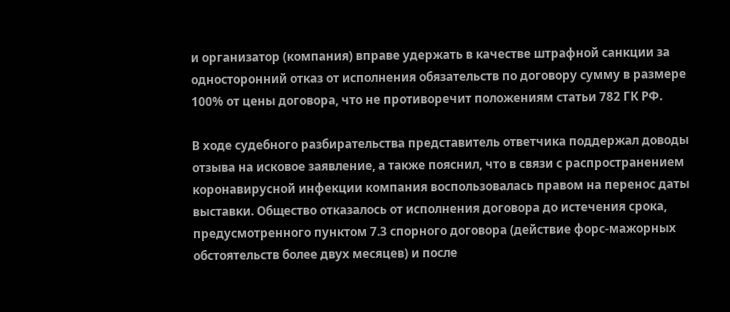и организатор (компания) вправе удержать в качестве штрафной санкции за односторонний отказ от исполнения обязательств по договору сумму в размере 100% от цены договора, что не противоречит положениям статьи 782 ГК РФ.

В ходе судебного разбирательства представитель ответчика поддержал доводы отзыва на исковое заявление, а также пояснил, что в связи с распространением коронавирусной инфекции компания воспользовалась правом на перенос даты выставки. Общество отказалось от исполнения договора до истечения срока, предусмотренного пунктом 7.3 спорного договора (действие форс-мажорных обстоятельств более двух месяцев) и после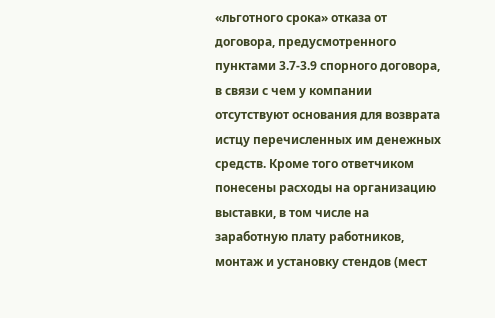«льготного срока» отказа от договора, предусмотренного пунктами 3.7-3.9 спорного договора, в связи с чем у компании отсутствуют основания для возврата истцу перечисленных им денежных средств. Кроме того ответчиком понесены расходы на организацию выставки, в том числе на заработную плату работников, монтаж и установку стендов (мест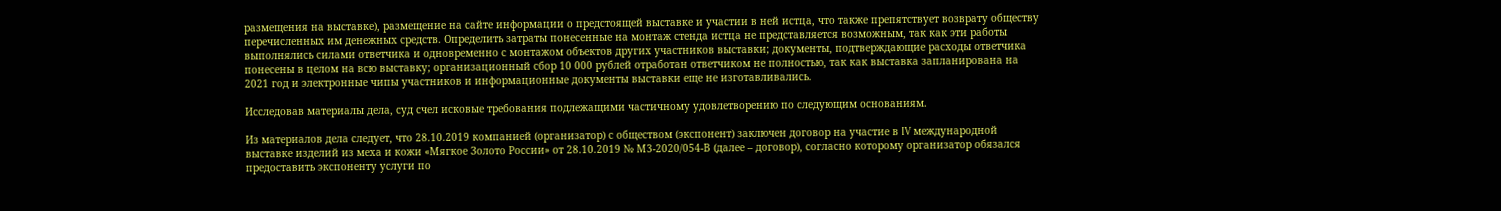размещения на выставке), размещение на сайте информации о предстоящей выставке и участии в ней истца, что также препятствует возврату обществу перечисленных им денежных средств. Определить затраты понесенные на монтаж стенда истца не представляется возможным, так как эти работы выполнялись силами ответчика и одновременно с монтажом объектов других участников выставки; документы, подтверждающие расходы ответчика понесены в целом на всю выставку; организационный сбор 10 000 рублей отработан ответчиком не полностью, так как выставка запланирована на 2021 год и электронные чипы участников и информационные документы выставки еще не изготавливались.

Исследовав материалы дела, суд счел исковые требования подлежащими частичному удовлетворению по следующим основаниям.

Из материалов дела следует, что 28.10.2019 компанией (организатор) с обществом (экспонент) заключен договор на участие в IV международной выставке изделий из меха и кожи «Мягкое Золото России» от 28.10.2019 № М3-2020/054-В (далее – договор), согласно которому организатор обязался предоставить экспоненту услуги по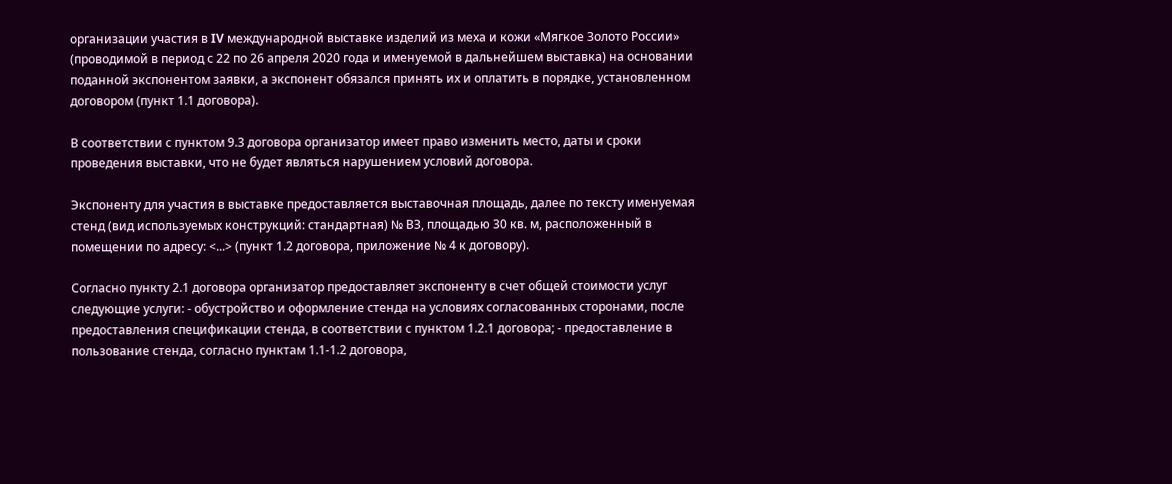организации участия в IV международной выставке изделий из меха и кожи «Мягкое Золото России» (проводимой в период с 22 по 26 апреля 2020 года и именуемой в дальнейшем выставка) на основании поданной экспонентом заявки, а экспонент обязался принять их и оплатить в порядке, установленном договором (пункт 1.1 договора).

В соответствии с пунктом 9.3 договора организатор имеет право изменить место, даты и сроки проведения выставки, что не будет являться нарушением условий договора.

Экспоненту для участия в выставке предоставляется выставочная площадь, далее по тексту именуемая стенд (вид используемых конструкций: стандартная) № ВЗ, площадью 30 кв. м, расположенный в помещении по адресу: <...> (пункт 1.2 договора, приложение № 4 к договору).

Согласно пункту 2.1 договора организатор предоставляет экспоненту в счет общей стоимости услуг следующие услуги: - обустройство и оформление стенда на условиях согласованных сторонами, после предоставления спецификации стенда, в соответствии с пунктом 1.2.1 договора; - предоставление в пользование стенда, согласно пунктам 1.1-1.2 договора,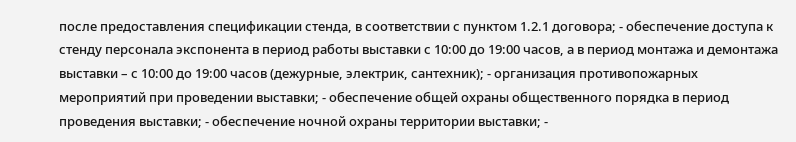после предоставления спецификации стенда, в соответствии с пунктом 1.2.1 договора; - обеспечение доступа к стенду персонала экспонента в период работы выставки с 10:00 до 19:00 часов, а в период монтажа и демонтажа выставки – с 10:00 до 19:00 часов (дежурные, электрик, сантехник); - организация противопожарных мероприятий при проведении выставки; - обеспечение общей охраны общественного порядка в период проведения выставки; - обеспечение ночной охраны территории выставки; -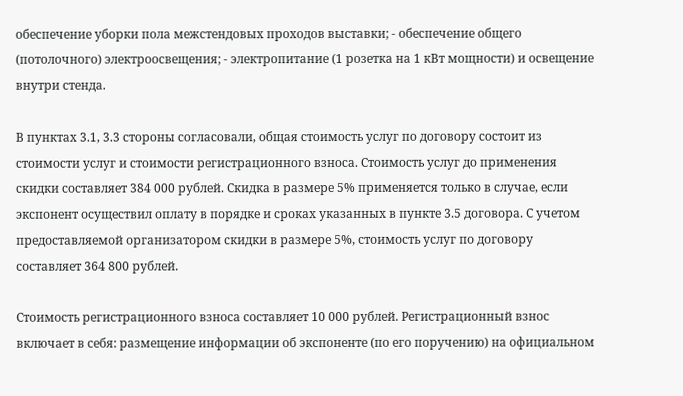обеспечение уборки пола межстендовых проходов выставки; - обеспечение общего (потолочного) электроосвещения; - электропитание (1 розетка на 1 кВт мощности) и освещение внутри стенда.

В пунктах 3.1, 3.3 стороны согласовали, общая стоимость услуг по договору состоит из стоимости услуг и стоимости регистрационного взноса. Стоимость услуг до применения скидки составляет 384 000 рублей. Скидка в размере 5% применяется только в случае, если экспонент осуществил оплату в порядке и сроках указанных в пункте 3.5 договора. С учетом предоставляемой организатором скидки в размере 5%, стоимость услуг по договору составляет 364 800 рублей.

Стоимость регистрационного взноса составляет 10 000 рублей. Регистрационный взнос включает в себя: размещение информации об экспоненте (по его поручению) на официальном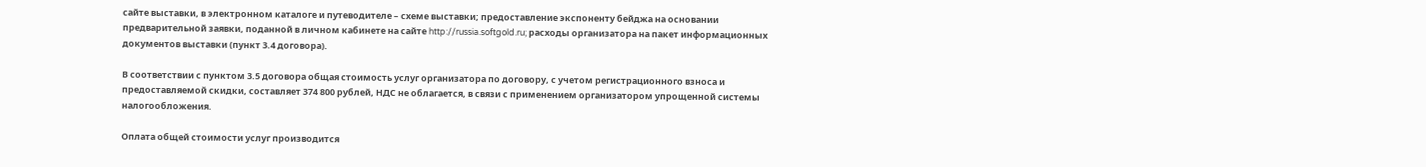сайте выставки, в электронном каталоге и путеводителе – схеме выставки; предоставление экспоненту бейджа на основании предварительной заявки, поданной в личном кабинете на сайте http://russia.softgold.ru; расходы организатора на пакет информационных документов выставки (пункт 3.4 договора).

В соответствии с пунктом 3.5 договора общая стоимость услуг организатора по договору, с учетом регистрационного взноса и предоставляемой скидки, составляет 374 800 рублей, НДС не облагается, в связи с применением организатором упрощенной системы налогообложения.

Оплата общей стоимости услуг производится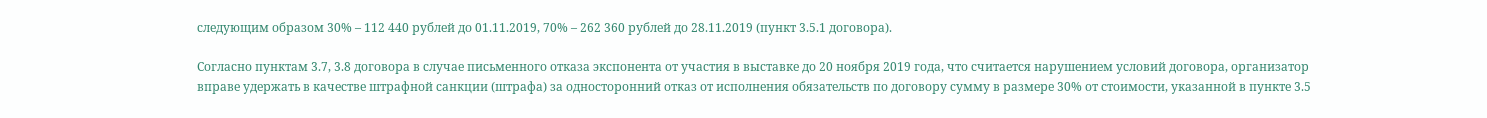следующим образом 30% – 112 440 рублей до 01.11.2019, 70% – 262 360 рублей до 28.11.2019 (пункт 3.5.1 договора).

Согласно пунктам 3.7, 3.8 договора в случае письменного отказа экспонента от участия в выставке до 20 ноября 2019 года, что считается нарушением условий договора, организатор вправе удержать в качестве штрафной санкции (штрафа) за односторонний отказ от исполнения обязательств по договору сумму в размере 30% от стоимости, указанной в пункте 3.5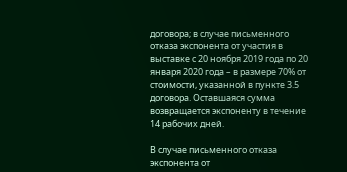договора; в случае письменного отказа экспонента от участия в выставке с 20 ноября 2019 года по 20 января 2020 года – в размере 70% от стоимости, указанной в пункте 3.5 договора. Оставшаяся сумма возвращается экспоненту в течение 14 рабочих дней.

В случае письменного отказа экспонента от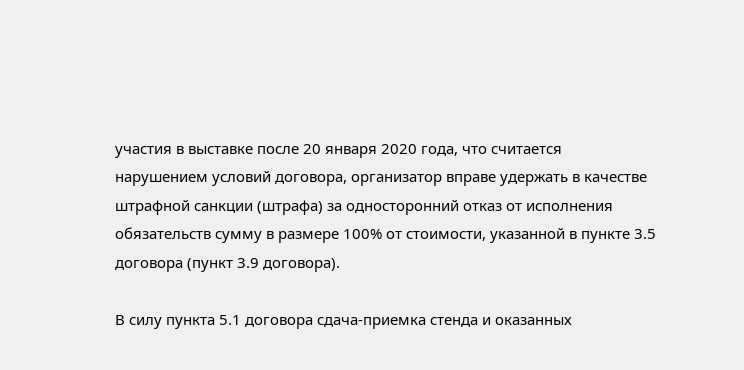участия в выставке после 20 января 2020 года, что считается нарушением условий договора, организатор вправе удержать в качестве штрафной санкции (штрафа) за односторонний отказ от исполнения обязательств сумму в размере 100% от стоимости, указанной в пункте 3.5 договора (пункт 3.9 договора).

В силу пункта 5.1 договора сдача-приемка стенда и оказанных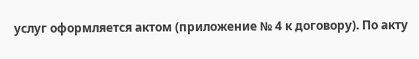услуг оформляется актом (приложение № 4 к договору). По акту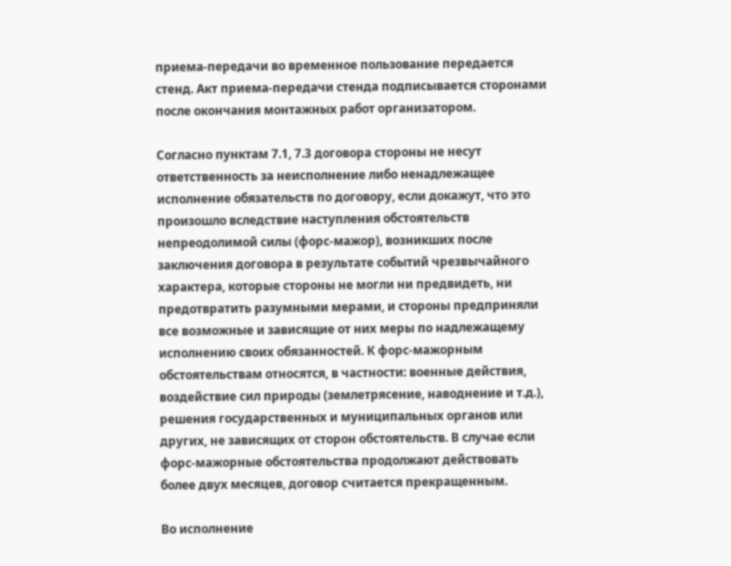приема-передачи во временное пользование передается стенд. Акт приема-передачи стенда подписывается сторонами после окончания монтажных работ организатором.

Согласно пунктам 7.1, 7.3 договора стороны не несут ответственность за неисполнение либо ненадлежащее исполнение обязательств по договору, если докажут, что это произошло вследствие наступления обстоятельств непреодолимой силы (форс-мажор), возникших после заключения договора в результате событий чрезвычайного характера, которые стороны не могли ни предвидеть, ни предотвратить разумными мерами, и стороны предприняли все возможные и зависящие от них меры по надлежащему исполнению своих обязанностей. К форс-мажорным обстоятельствам относятся, в частности: военные действия, воздействие сил природы (землетрясение, наводнение и т.д.), решения государственных и муниципальных органов или других, не зависящих от сторон обстоятельств. В случае если форс-мажорные обстоятельства продолжают действовать более двух месяцев, договор считается прекращенным.

Во исполнение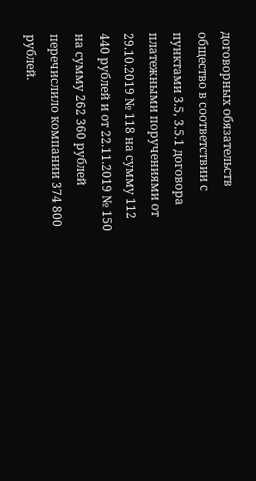договорных обязательств общество в соответствии с пунктами 3.5, 3.5.1 договора платежными поручениями от 29.10.2019 № 118 на сумму 112 440 рублей и от 22.11.2019 № 150 на сумму 262 360 рублей перечислило компании 374 800 рублей.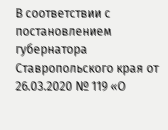В соответствии с постановлением губернатора Ставропольского края от 26.03.2020 № 119 «О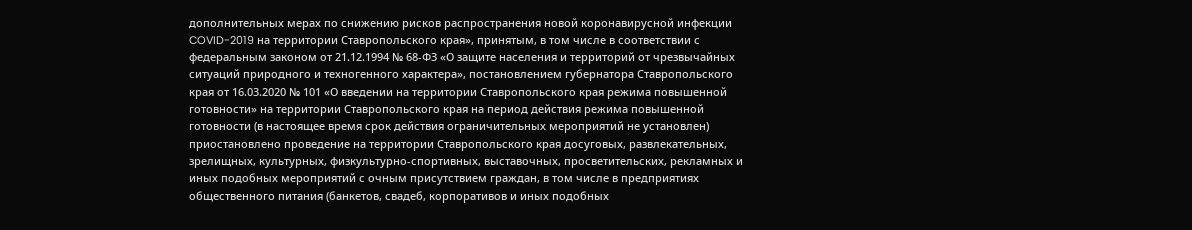дополнительных мерах по снижению рисков распространения новой коронавирусной инфекции COVID-2019 на территории Ставропольского края», принятым, в том числе в соответствии с федеральным законом от 21.12.1994 № 68-ФЗ «О защите населения и территорий от чрезвычайных ситуаций природного и техногенного характера», постановлением губернатора Ставропольского края от 16.03.2020 № 101 «О введении на территории Ставропольского края режима повышенной готовности» на территории Ставропольского края на период действия режима повышенной готовности (в настоящее время срок действия ограничительных мероприятий не установлен) приостановлено проведение на территории Ставропольского края досуговых, развлекательных, зрелищных, культурных, физкультурно-спортивных, выставочных, просветительских, рекламных и иных подобных мероприятий с очным присутствием граждан, в том числе в предприятиях общественного питания (банкетов, свадеб, корпоративов и иных подобных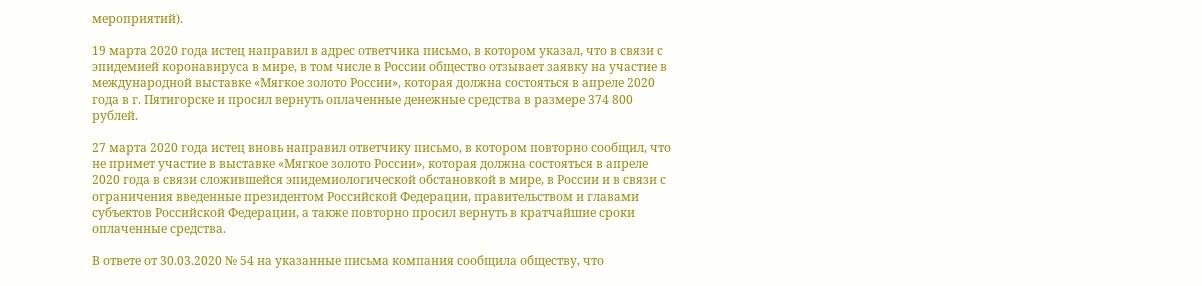мероприятий).

19 марта 2020 года истец направил в адрес ответчика письмо, в котором указал, что в связи с эпидемией коронавируса в мире, в том числе в России общество отзывает заявку на участие в международной выставке «Мягкое золото России», которая должна состояться в апреле 2020 года в г. Пятигорске и просил вернуть оплаченные денежные средства в размере 374 800 рублей.

27 марта 2020 года истец вновь направил ответчику письмо, в котором повторно сообщил, что не примет участие в выставке «Мягкое золото России», которая должна состояться в апреле 2020 года в связи сложившейся эпидемиологической обстановкой в мире, в России и в связи с ограничения введенные президентом Российской Федерации, правительством и главами субъектов Российской Федерации, а также повторно просил вернуть в кратчайшие сроки оплаченные средства.

В ответе от 30.03.2020 № 54 на указанные письма компания сообщила обществу, что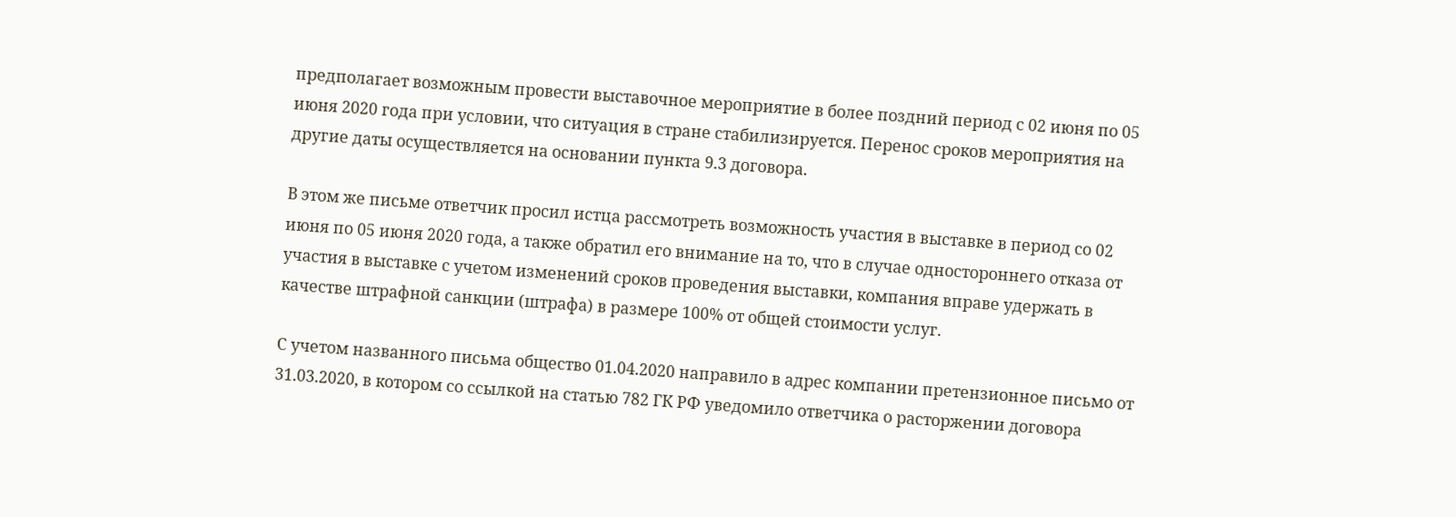предполагает возможным провести выставочное мероприятие в более поздний период с 02 июня по 05 июня 2020 года при условии, что ситуация в стране стабилизируется. Перенос сроков мероприятия на другие даты осуществляется на основании пункта 9.3 договора.

В этом же письме ответчик просил истца рассмотреть возможность участия в выставке в период со 02 июня по 05 июня 2020 года, а также обратил его внимание на то, что в случае одностороннего отказа от участия в выставке с учетом изменений сроков проведения выставки, компания вправе удержать в качестве штрафной санкции (штрафа) в размере 100% от общей стоимости услуг.

С учетом названного письма общество 01.04.2020 направило в адрес компании претензионное письмо от 31.03.2020, в котором со ссылкой на статью 782 ГК РФ уведомило ответчика о расторжении договора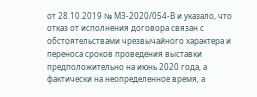от 28.10.2019 № М3-2020/054-В и указало, что отказ от исполнения договора связан с обстоятельствами чрезвычайного характера и переноса сроков проведения выставки предположительно на июнь 2020 года, а фактически на неопределенное время, а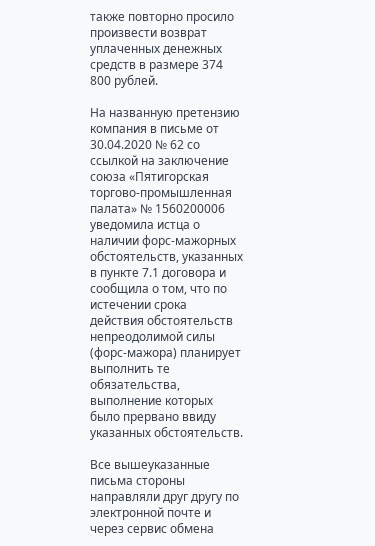также повторно просило произвести возврат уплаченных денежных средств в размере 374 800 рублей.

На названную претензию компания в письме от 30.04.2020 № 62 со ссылкой на заключение союза «Пятигорская торгово-промышленная палата» № 1560200006 уведомила истца о наличии форс-мажорных обстоятельств, указанных в пункте 7.1 договора и сообщила о том, что по истечении срока действия обстоятельств непреодолимой силы (форс-мажора) планирует выполнить те обязательства, выполнение которых было прервано ввиду указанных обстоятельств.

Все вышеуказанные письма стороны направляли друг другу по электронной почте и через сервис обмена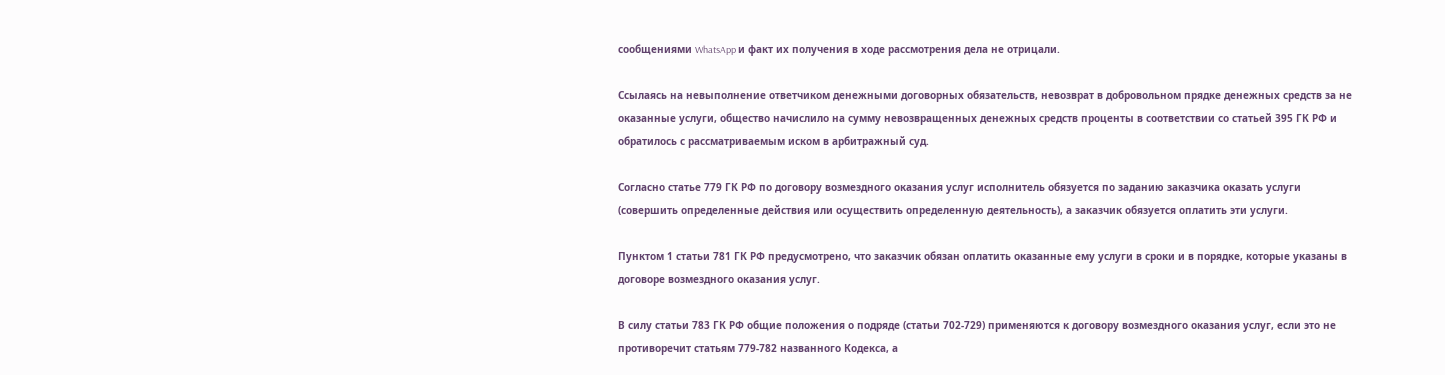сообщениями WhatsApp и факт их получения в ходе рассмотрения дела не отрицали.

Ссылаясь на невыполнение ответчиком денежными договорных обязательств, невозврат в добровольном прядке денежных средств за не оказанные услуги, общество начислило на сумму невозвращенных денежных средств проценты в соответствии со статьей 395 ГК РФ и обратилось с рассматриваемым иском в арбитражный суд.

Согласно статье 779 ГК РФ по договору возмездного оказания услуг исполнитель обязуется по заданию заказчика оказать услуги (совершить определенные действия или осуществить определенную деятельность), а заказчик обязуется оплатить эти услуги.

Пунктом 1 статьи 781 ГК РФ предусмотрено, что заказчик обязан оплатить оказанные ему услуги в сроки и в порядке, которые указаны в договоре возмездного оказания услуг.

В силу статьи 783 ГК РФ общие положения о подряде (статьи 702-729) применяются к договору возмездного оказания услуг, если это не противоречит статьям 779-782 названного Кодекса, а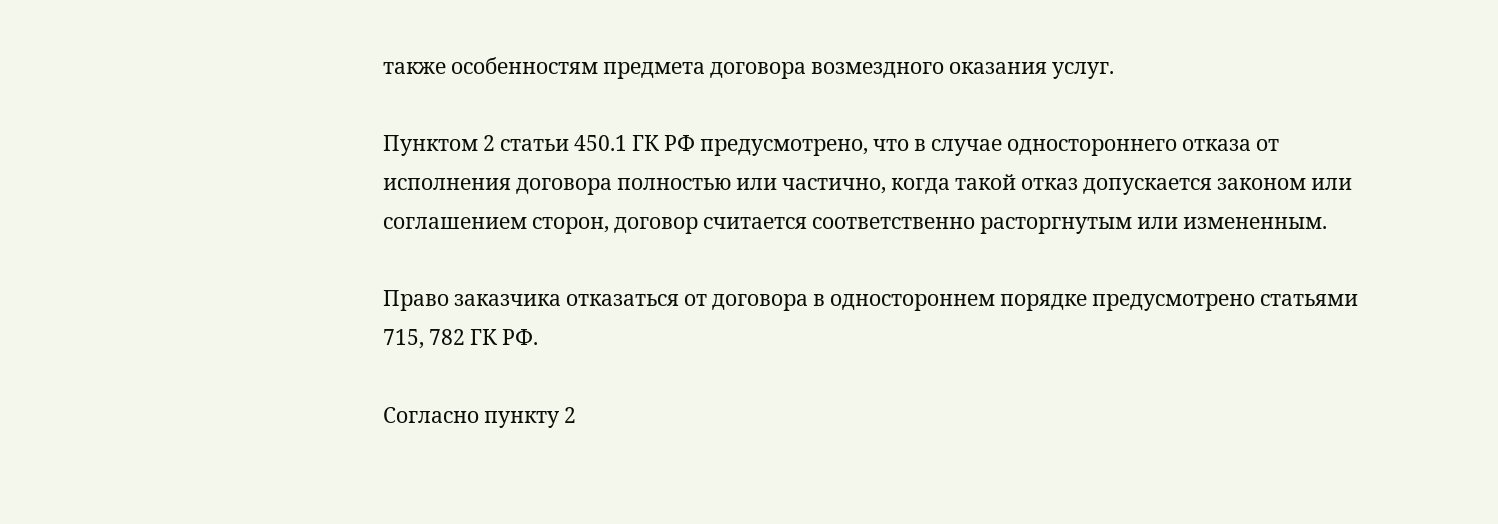также особенностям предмета договора возмездного оказания услуг.

Пунктом 2 статьи 450.1 ГК РФ предусмотрено, что в случае одностороннего отказа от исполнения договора полностью или частично, когда такой отказ допускается законом или соглашением сторон, договор считается соответственно расторгнутым или измененным.

Право заказчика отказаться от договора в одностороннем порядке предусмотрено статьями 715, 782 ГК РФ.

Согласно пункту 2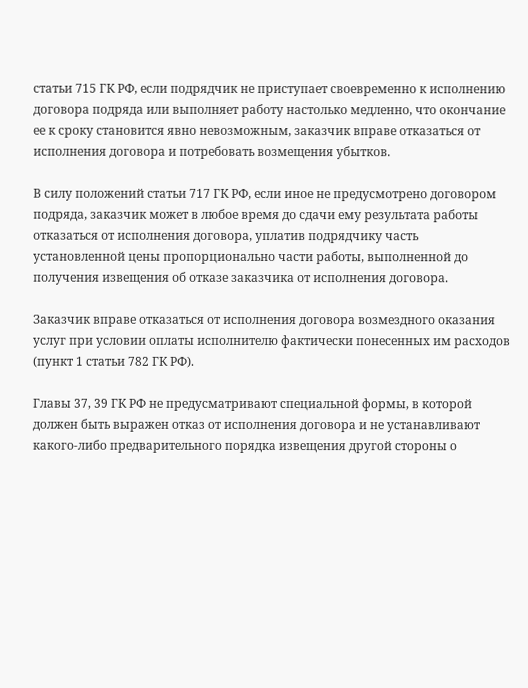статьи 715 ГК РФ, если подрядчик не приступает своевременно к исполнению договора подряда или выполняет работу настолько медленно, что окончание ее к сроку становится явно невозможным, заказчик вправе отказаться от исполнения договора и потребовать возмещения убытков.

В силу положений статьи 717 ГК РФ, если иное не предусмотрено договором подряда, заказчик может в любое время до сдачи ему результата работы отказаться от исполнения договора, уплатив подрядчику часть установленной цены пропорционально части работы, выполненной до получения извещения об отказе заказчика от исполнения договора.

Заказчик вправе отказаться от исполнения договора возмездного оказания услуг при условии оплаты исполнителю фактически понесенных им расходов (пункт 1 статьи 782 ГК РФ).

Главы 37, 39 ГК РФ не предусматривают специальной формы, в которой должен быть выражен отказ от исполнения договора и не устанавливают какого-либо предварительного порядка извещения другой стороны о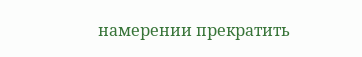намерении прекратить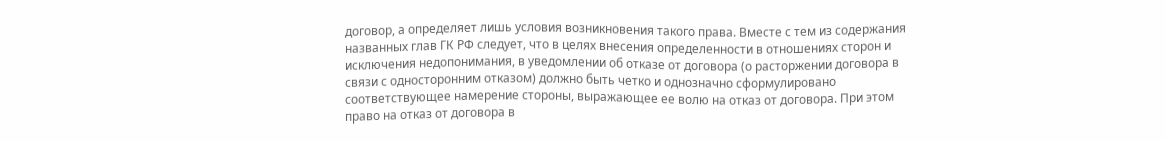договор, а определяет лишь условия возникновения такого права. Вместе с тем из содержания названных глав ГК РФ следует, что в целях внесения определенности в отношениях сторон и исключения недопонимания, в уведомлении об отказе от договора (о расторжении договора в связи с односторонним отказом) должно быть четко и однозначно сформулировано соответствующее намерение стороны, выражающее ее волю на отказ от договора. При этом право на отказ от договора в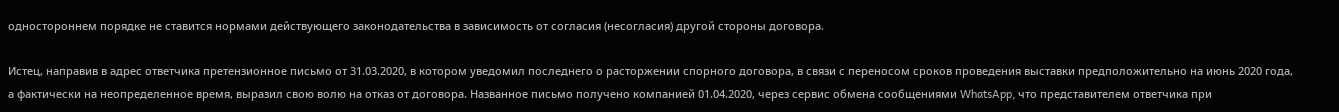одностороннем порядке не ставится нормами действующего законодательства в зависимость от согласия (несогласия) другой стороны договора.

Истец, направив в адрес ответчика претензионное письмо от 31.03.2020, в котором уведомил последнего о расторжении спорного договора, в связи с переносом сроков проведения выставки предположительно на июнь 2020 года, а фактически на неопределенное время, выразил свою волю на отказ от договора. Названное письмо получено компанией 01.04.2020, через сервис обмена сообщениями WhatsApp, что представителем ответчика при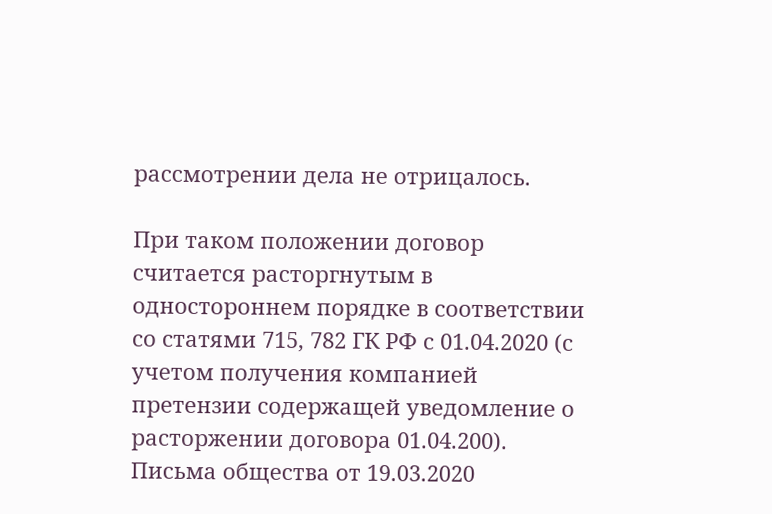рассмотрении дела не отрицалось.

При таком положении договор считается расторгнутым в одностороннем порядке в соответствии со статями 715, 782 ГК РФ с 01.04.2020 (с учетом получения компанией претензии содержащей уведомление о расторжении договора 01.04.200). Письма общества от 19.03.2020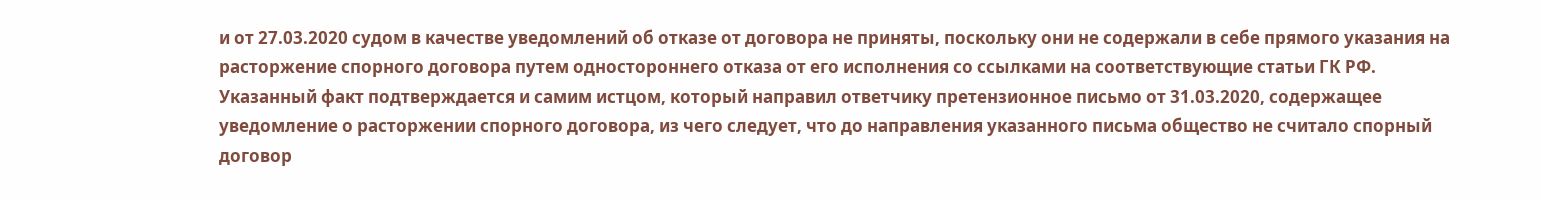и от 27.03.2020 судом в качестве уведомлений об отказе от договора не приняты, поскольку они не содержали в себе прямого указания на расторжение спорного договора путем одностороннего отказа от его исполнения со ссылками на соответствующие статьи ГК РФ. Указанный факт подтверждается и самим истцом, который направил ответчику претензионное письмо от 31.03.2020, содержащее уведомление о расторжении спорного договора, из чего следует, что до направления указанного письма общество не считало спорный договор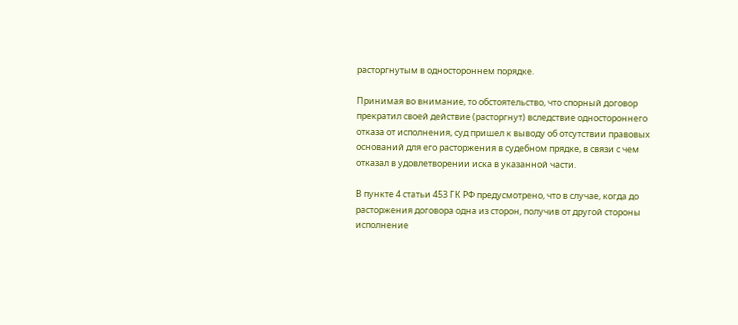расторгнутым в одностороннем порядке.

Принимая во внимание, то обстоятельство, что спорный договор прекратил своей действие (расторгнут) вследствие одностороннего отказа от исполнения, суд пришел к выводу об отсутствии правовых оснований для его расторжения в судебном прядке, в связи с чем отказал в удовлетворении иска в указанной части.

В пункте 4 статьи 453 ГК РФ предусмотрено, что в случае, когда до расторжения договора одна из сторон, получив от другой стороны исполнение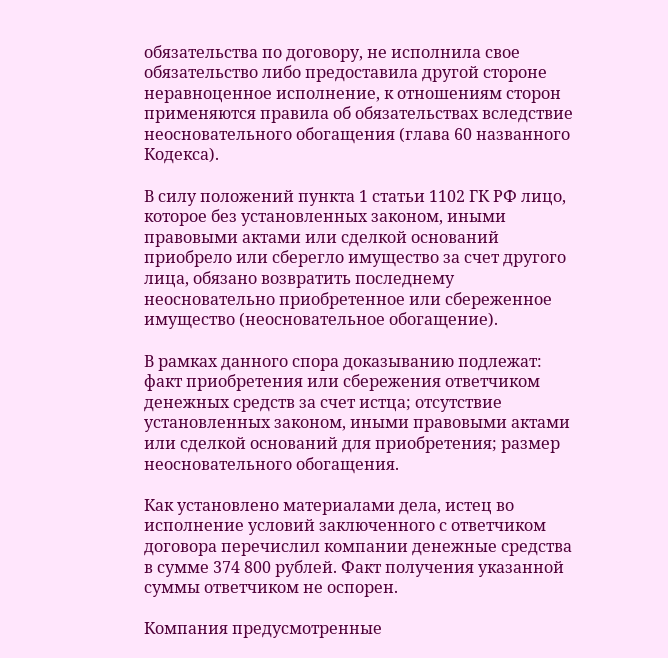обязательства по договору, не исполнила свое обязательство либо предоставила другой стороне неравноценное исполнение, к отношениям сторон применяются правила об обязательствах вследствие неосновательного обогащения (глава 60 названного Кодекса).

В силу положений пункта 1 статьи 1102 ГК РФ лицо, которое без установленных законом, иными правовыми актами или сделкой оснований приобрело или сберегло имущество за счет другого лица, обязано возвратить последнему неосновательно приобретенное или сбереженное имущество (неосновательное обогащение).

В рамках данного спора доказыванию подлежат: факт приобретения или сбережения ответчиком денежных средств за счет истца; отсутствие установленных законом, иными правовыми актами или сделкой оснований для приобретения; размер неосновательного обогащения.

Как установлено материалами дела, истец во исполнение условий заключенного с ответчиком договора перечислил компании денежные средства в сумме 374 800 рублей. Факт получения указанной суммы ответчиком не оспорен.

Компания предусмотренные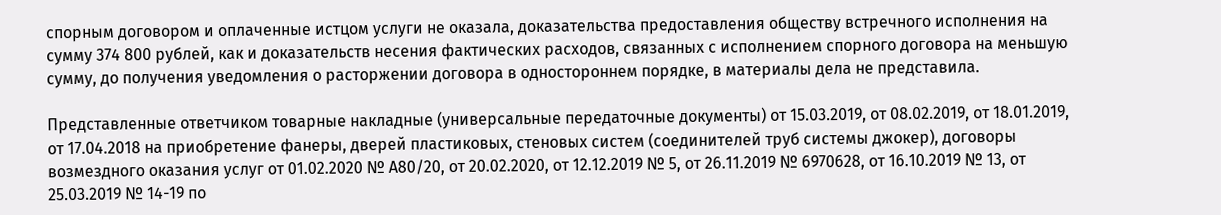спорным договором и оплаченные истцом услуги не оказала, доказательства предоставления обществу встречного исполнения на сумму 374 800 рублей, как и доказательств несения фактических расходов, связанных с исполнением спорного договора на меньшую сумму, до получения уведомления о расторжении договора в одностороннем порядке, в материалы дела не представила.

Представленные ответчиком товарные накладные (универсальные передаточные документы) от 15.03.2019, от 08.02.2019, от 18.01.2019, от 17.04.2018 на приобретение фанеры, дверей пластиковых, стеновых систем (соединителей труб системы джокер), договоры возмездного оказания услуг от 01.02.2020 № А80/20, от 20.02.2020, от 12.12.2019 № 5, от 26.11.2019 № 6970628, от 16.10.2019 № 13, от 25.03.2019 № 14-19 по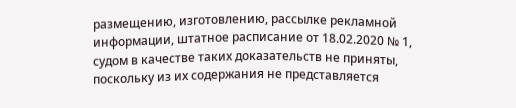размещению, изготовлению, рассылке рекламной информации, штатное расписание от 18.02.2020 № 1, судом в качестве таких доказательств не приняты, поскольку из их содержания не представляется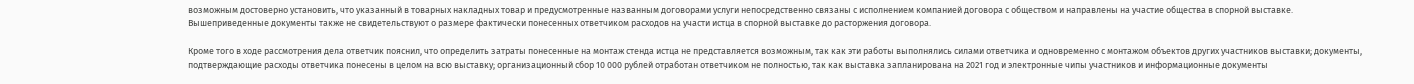возможным достоверно установить, что указанный в товарных накладных товар и предусмотренные названным договорами услуги непосредственно связаны с исполнением компанией договора с обществом и направлены на участие общества в спорной выставке. Вышеприведенные документы также не свидетельствуют о размере фактически понесенных ответчиком расходов на участи истца в спорной выставке до расторжения договора.

Кроме того в ходе рассмотрения дела ответчик пояснил, что определить затраты понесенные на монтаж стенда истца не представляется возможным, так как эти работы выполнялись силами ответчика и одновременно с монтажом объектов других участников выставки; документы, подтверждающие расходы ответчика понесены в целом на всю выставку; организационный сбор 10 000 рублей отработан ответчиком не полностью, так как выставка запланирована на 2021 год и электронные чипы участников и информационные документы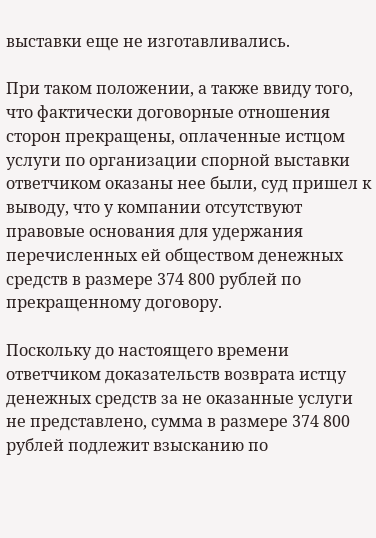выставки еще не изготавливались.

При таком положении, а также ввиду того, что фактически договорные отношения сторон прекращены, оплаченные истцом услуги по организации спорной выставки ответчиком оказаны нее были, суд пришел к выводу, что у компании отсутствуют правовые основания для удержания перечисленных ей обществом денежных средств в размере 374 800 рублей по прекращенному договору.

Поскольку до настоящего времени ответчиком доказательств возврата истцу денежных средств за не оказанные услуги не представлено, сумма в размере 374 800 рублей подлежит взысканию по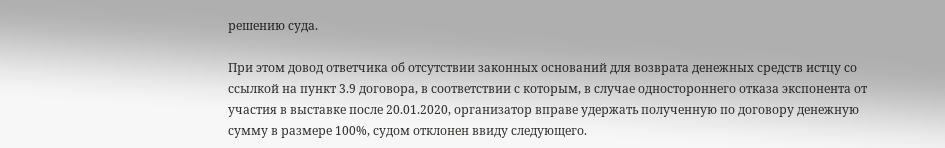решению суда.

При этом довод ответчика об отсутствии законных оснований для возврата денежных средств истцу со ссылкой на пункт 3.9 договора, в соответствии с которым, в случае одностороннего отказа экспонента от участия в выставке после 20.01.2020, организатор вправе удержать полученную по договору денежную сумму в размере 100%, судом отклонен ввиду следующего.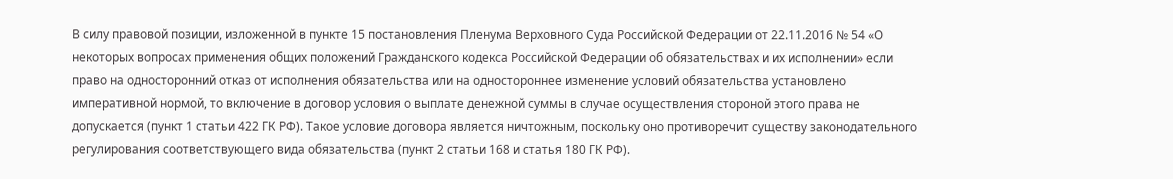В силу правовой позиции, изложенной в пункте 15 постановления Пленума Верховного Суда Российской Федерации от 22.11.2016 № 54 «О некоторых вопросах применения общих положений Гражданского кодекса Российской Федерации об обязательствах и их исполнении» если право на односторонний отказ от исполнения обязательства или на одностороннее изменение условий обязательства установлено императивной нормой, то включение в договор условия о выплате денежной суммы в случае осуществления стороной этого права не допускается (пункт 1 статьи 422 ГК РФ). Такое условие договора является ничтожным, поскольку оно противоречит существу законодательного регулирования соответствующего вида обязательства (пункт 2 статьи 168 и статья 180 ГК РФ).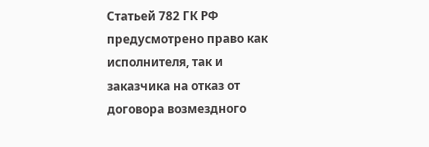Статьей 782 ГК РФ предусмотрено право как исполнителя, так и заказчика на отказ от договора возмездного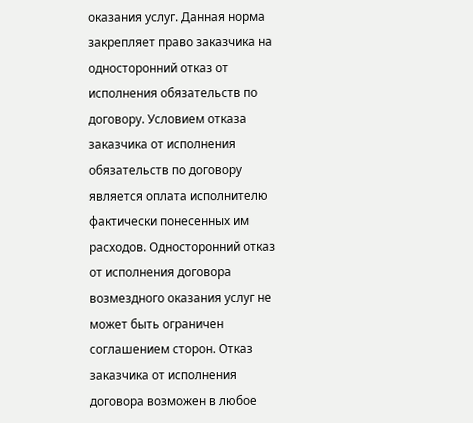оказания услуг. Данная норма закрепляет право заказчика на односторонний отказ от исполнения обязательств по договору. Условием отказа заказчика от исполнения обязательств по договору является оплата исполнителю фактически понесенных им расходов. Односторонний отказ от исполнения договора возмездного оказания услуг не может быть ограничен соглашением сторон. Отказ заказчика от исполнения договора возможен в любое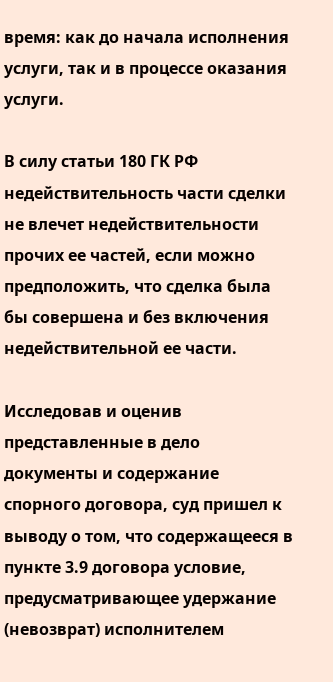время: как до начала исполнения услуги, так и в процессе оказания услуги.

В силу статьи 180 ГК РФ недействительность части сделки не влечет недействительности прочих ее частей, если можно предположить, что сделка была бы совершена и без включения недействительной ее части.

Исследовав и оценив представленные в дело документы и содержание спорного договора, суд пришел к выводу о том, что содержащееся в пункте 3.9 договора условие, предусматривающее удержание (невозврат) исполнителем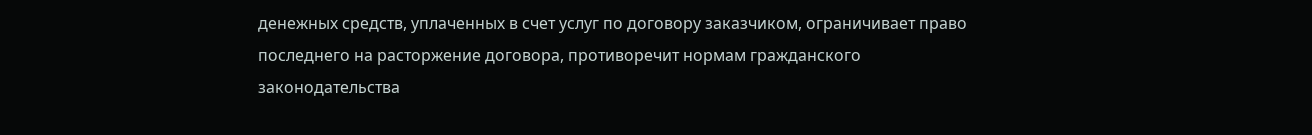денежных средств, уплаченных в счет услуг по договору заказчиком, ограничивает право последнего на расторжение договора, противоречит нормам гражданского законодательства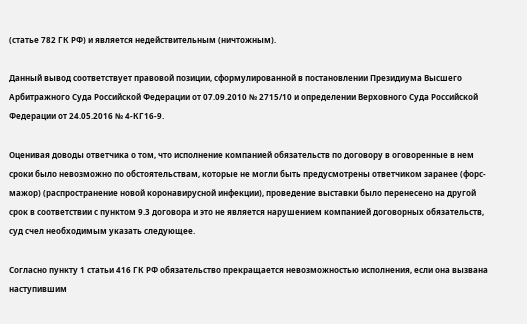(статье 782 ГК РФ) и является недействительным (ничтожным).

Данный вывод соответствует правовой позиции, сформулированной в постановлении Президиума Высшего Арбитражного Суда Российской Федерации от 07.09.2010 № 2715/10 и определении Верховного Суда Российской Федерации от 24.05.2016 № 4-КГ16-9.

Оценивая доводы ответчика о том, что исполнение компанией обязательств по договору в оговоренные в нем сроки было невозможно по обстоятельствам, которые не могли быть предусмотрены ответчиком заранее (форс-мажор) (распространение новой коронавирусной инфекции), проведение выставки было перенесено на другой срок в соответствии с пунктом 9.3 договора и это не является нарушением компанией договорных обязательств, суд счел необходимым указать следующее.

Согласно пункту 1 статьи 416 ГК РФ обязательство прекращается невозможностью исполнения, если она вызвана наступившим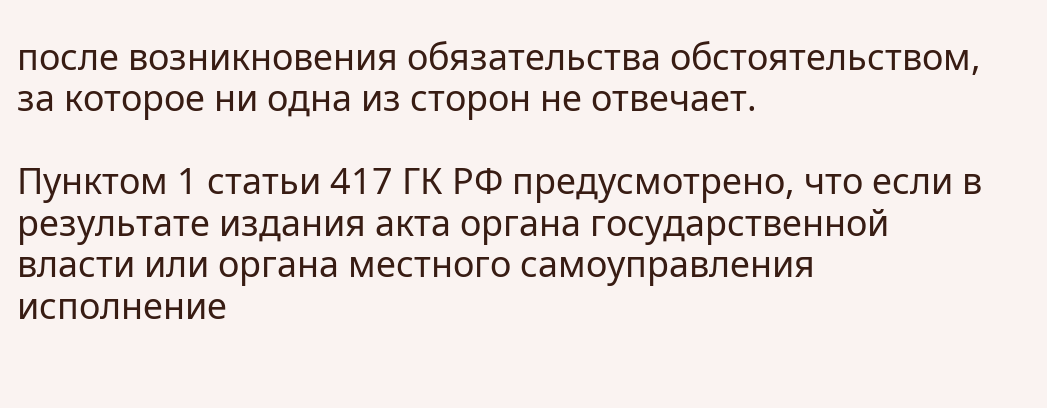после возникновения обязательства обстоятельством, за которое ни одна из сторон не отвечает.

Пунктом 1 статьи 417 ГК РФ предусмотрено, что если в результате издания акта органа государственной власти или органа местного самоуправления исполнение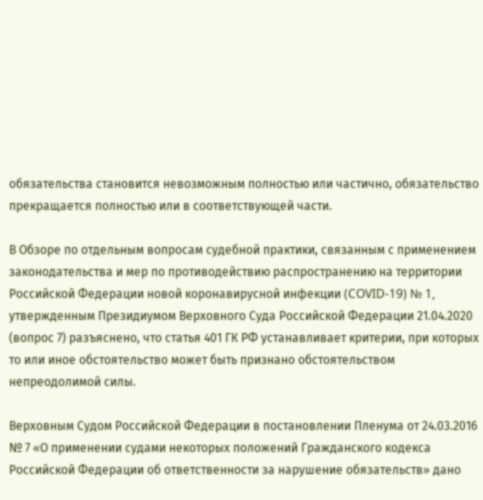обязательства становится невозможным полностью или частично, обязательство прекращается полностью или в соответствующей части.

В Обзоре по отдельным вопросам судебной практики, связанным с применением законодательства и мер по противодействию распространению на территории Российской Федерации новой коронавирусной инфекции (COVID-19) № 1, утвержденным Президиумом Верховного Суда Российской Федерации 21.04.2020 (вопрос 7) разъяснено, что статья 401 ГК РФ устанавливает критерии, при которых то или иное обстоятельство может быть признано обстоятельством непреодолимой силы.

Верховным Судом Российской Федерации в постановлении Пленума от 24.03.2016 № 7 «О применении судами некоторых положений Гражданского кодекса Российской Федерации об ответственности за нарушение обязательств» дано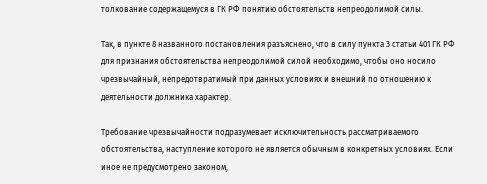толкование содержащемуся в ГК РФ понятию обстоятельств непреодолимой силы.

Так, в пункте 8 названного постановления разъяснено, что в силу пункта 3 статьи 401 ГК РФ для признания обстоятельства непреодолимой силой необходимо, чтобы оно носило чрезвычайный, непредотвратимый при данных условиях и внешний по отношению к деятельности должника характер.

Требование чрезвычайности подразумевает исключительность рассматриваемого обстоятельства, наступление которого не является обычным в конкретных условиях. Если иное не предусмотрено законом,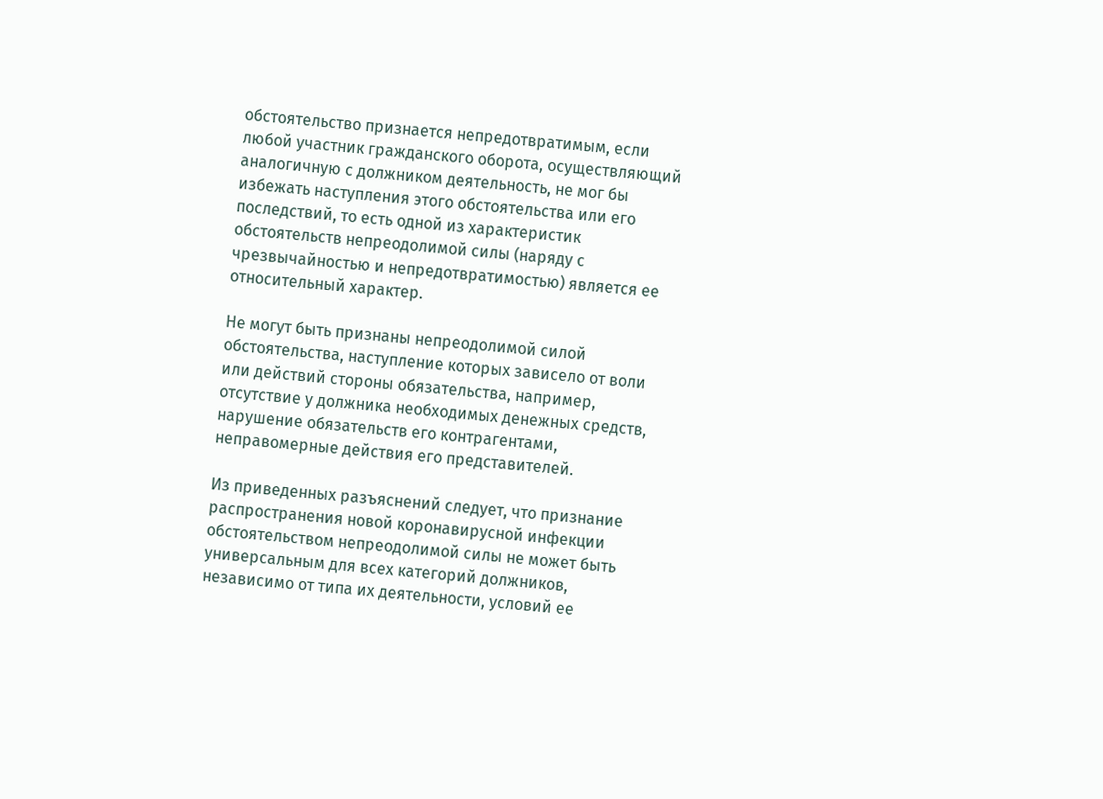обстоятельство признается непредотвратимым, если любой участник гражданского оборота, осуществляющий аналогичную с должником деятельность, не мог бы избежать наступления этого обстоятельства или его последствий, то есть одной из характеристик обстоятельств непреодолимой силы (наряду с чрезвычайностью и непредотвратимостью) является ее относительный характер.

Не могут быть признаны непреодолимой силой обстоятельства, наступление которых зависело от воли или действий стороны обязательства, например, отсутствие у должника необходимых денежных средств, нарушение обязательств его контрагентами, неправомерные действия его представителей.

Из приведенных разъяснений следует, что признание распространения новой коронавирусной инфекции обстоятельством непреодолимой силы не может быть универсальным для всех категорий должников, независимо от типа их деятельности, условий ее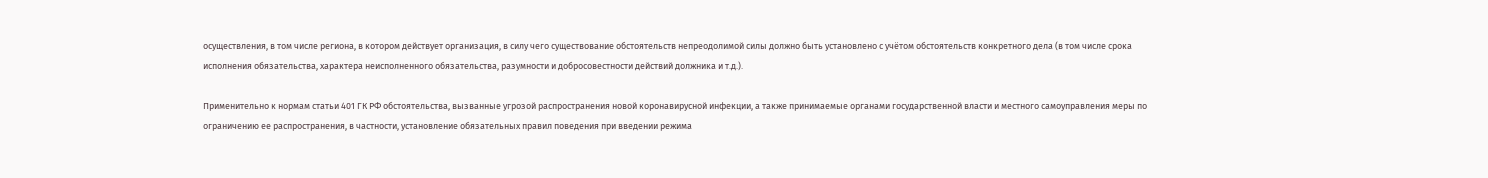осуществления, в том числе региона, в котором действует организация, в силу чего существование обстоятельств непреодолимой силы должно быть установлено с учётом обстоятельств конкретного дела (в том числе срока исполнения обязательства, характера неисполненного обязательства, разумности и добросовестности действий должника и т.д.).

Применительно к нормам статьи 401 ГК РФ обстоятельства, вызванные угрозой распространения новой коронавирусной инфекции, а также принимаемые органами государственной власти и местного самоуправления меры по ограничению ее распространения, в частности, установление обязательных правил поведения при введении режима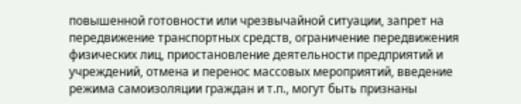повышенной готовности или чрезвычайной ситуации, запрет на передвижение транспортных средств, ограничение передвижения физических лиц, приостановление деятельности предприятий и учреждений, отмена и перенос массовых мероприятий, введение режима самоизоляции граждан и т.п., могут быть признаны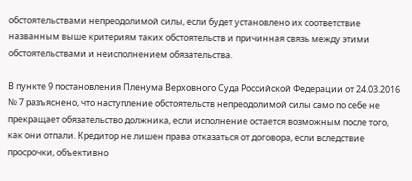обстоятельствами непреодолимой силы, если будет установлено их соответствие названным выше критериям таких обстоятельств и причинная связь между этими обстоятельствами и неисполнением обязательства.

В пункте 9 постановления Пленума Верховного Суда Российской Федерации от 24.03.2016 № 7 разъяснено, что наступление обстоятельств непреодолимой силы само по себе не прекращает обязательство должника, если исполнение остается возможным после того, как они отпали. Кредитор не лишен права отказаться от договора, если вследствие просрочки, объективно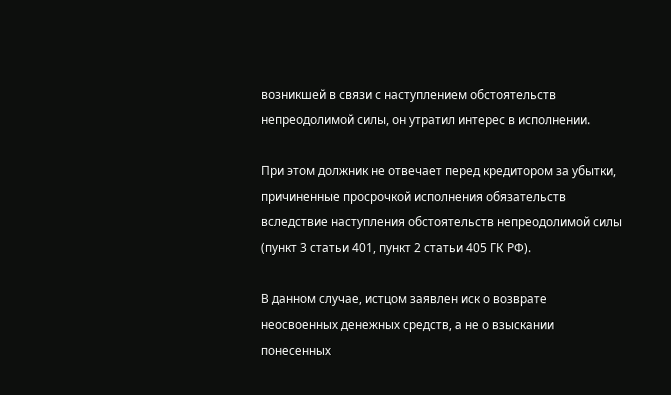возникшей в связи с наступлением обстоятельств непреодолимой силы, он утратил интерес в исполнении.

При этом должник не отвечает перед кредитором за убытки, причиненные просрочкой исполнения обязательств вследствие наступления обстоятельств непреодолимой силы (пункт 3 статьи 401, пункт 2 статьи 405 ГК РФ).

В данном случае, истцом заявлен иск о возврате неосвоенных денежных средств, а не о взыскании понесенных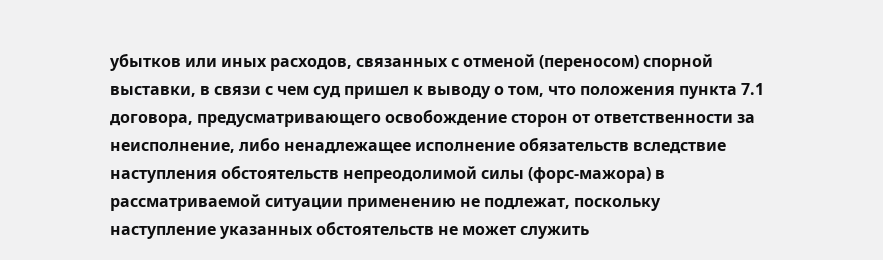убытков или иных расходов, связанных с отменой (переносом) спорной выставки, в связи с чем суд пришел к выводу о том, что положения пункта 7.1 договора, предусматривающего освобождение сторон от ответственности за неисполнение, либо ненадлежащее исполнение обязательств вследствие наступления обстоятельств непреодолимой силы (форс-мажора) в рассматриваемой ситуации применению не подлежат, поскольку наступление указанных обстоятельств не может служить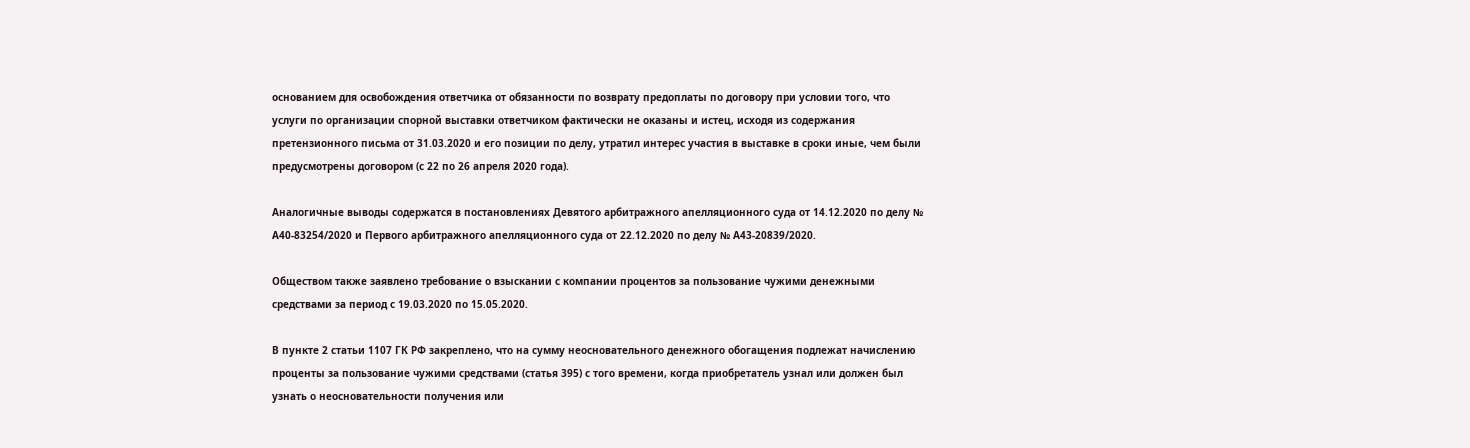основанием для освобождения ответчика от обязанности по возврату предоплаты по договору при условии того, что услуги по организации спорной выставки ответчиком фактически не оказаны и истец, исходя из содержания претензионного письма от 31.03.2020 и его позиции по делу, утратил интерес участия в выставке в сроки иные, чем были предусмотрены договором (с 22 по 26 апреля 2020 года).

Аналогичные выводы содержатся в постановлениях Девятого арбитражного апелляционного суда от 14.12.2020 по делу № А40-83254/2020 и Первого арбитражного апелляционного суда от 22.12.2020 по делу № А43-20839/2020.

Обществом также заявлено требование о взыскании с компании процентов за пользование чужими денежными средствами за период с 19.03.2020 по 15.05.2020.

В пункте 2 статьи 1107 ГК РФ закреплено, что на сумму неосновательного денежного обогащения подлежат начислению проценты за пользование чужими средствами (статья 395) с того времени, когда приобретатель узнал или должен был узнать о неосновательности получения или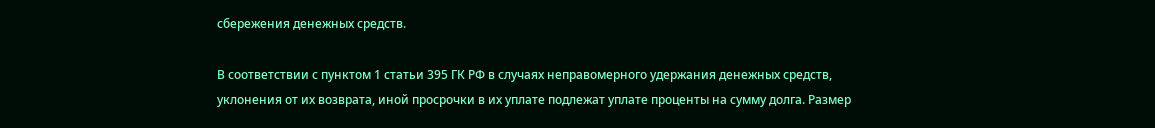сбережения денежных средств.

В соответствии с пунктом 1 статьи 395 ГК РФ в случаях неправомерного удержания денежных средств, уклонения от их возврата, иной просрочки в их уплате подлежат уплате проценты на сумму долга. Размер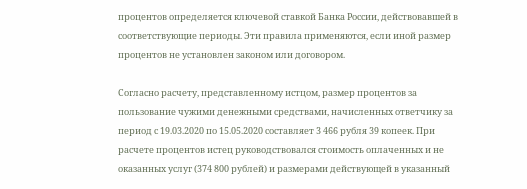процентов определяется ключевой ставкой Банка России, действовавшей в соответствующие периоды. Эти правила применяются, если иной размер процентов не установлен законом или договором.

Согласно расчету, представленному истцом, размер процентов за пользование чужими денежными средствами, начисленных ответчику за период с 19.03.2020 по 15.05.2020 составляет 3 466 рубля 39 копеек. При расчете процентов истец руководствовался стоимость оплаченных и не оказанных услуг (374 800 рублей) и размерами действующей в указанный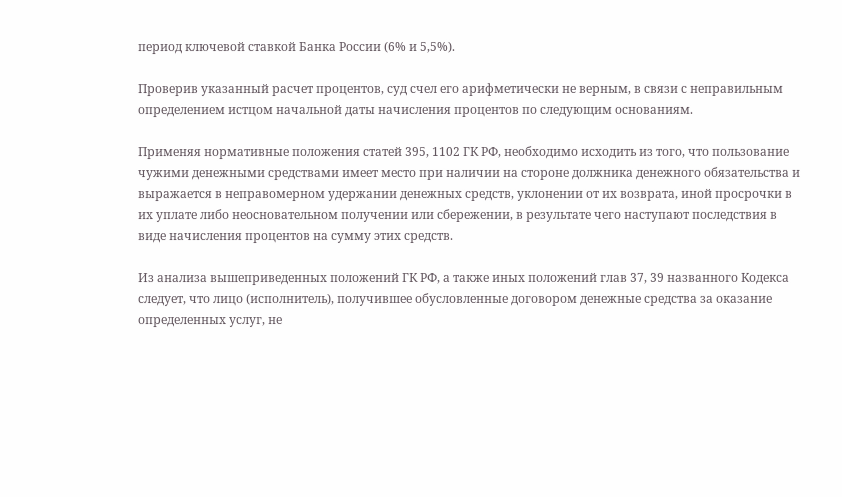период ключевой ставкой Банка России (6% и 5,5%).

Проверив указанный расчет процентов, суд счел его арифметически не верным, в связи с неправильным определением истцом начальной даты начисления процентов по следующим основаниям.

Применяя нормативные положения статей 395, 1102 ГК РФ, необходимо исходить из того, что пользование чужими денежными средствами имеет место при наличии на стороне должника денежного обязательства и выражается в неправомерном удержании денежных средств, уклонении от их возврата, иной просрочки в их уплате либо неосновательном получении или сбережении, в результате чего наступают последствия в виде начисления процентов на сумму этих средств.

Из анализа вышеприведенных положений ГК РФ, а также иных положений глав 37, 39 названного Кодекса следует, что лицо (исполнитель), получившее обусловленные договором денежные средства за оказание определенных услуг, не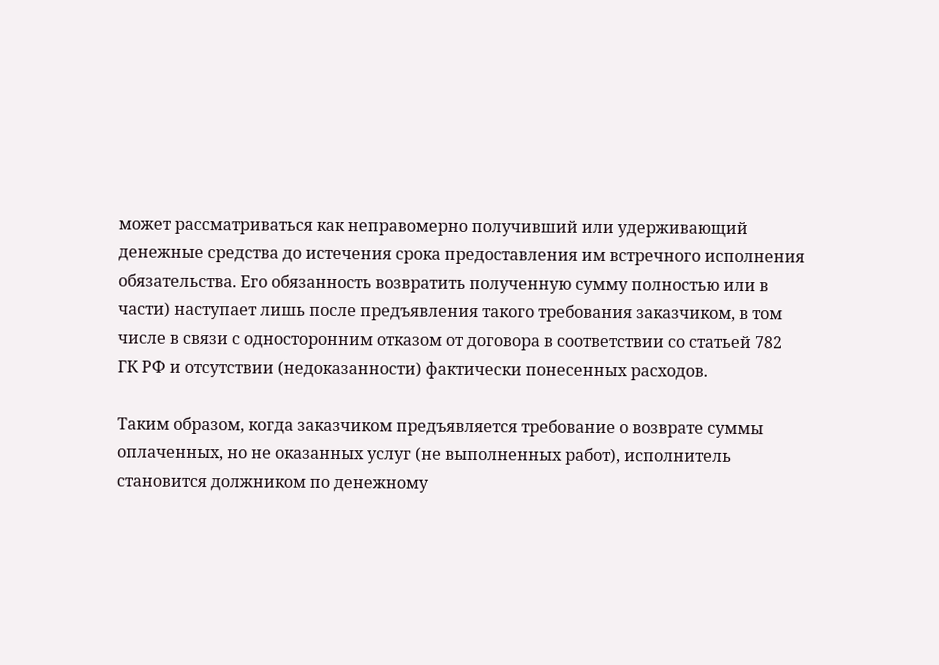может рассматриваться как неправомерно получивший или удерживающий денежные средства до истечения срока предоставления им встречного исполнения обязательства. Его обязанность возвратить полученную сумму полностью или в части) наступает лишь после предъявления такого требования заказчиком, в том числе в связи с односторонним отказом от договора в соответствии со статьей 782 ГК РФ и отсутствии (недоказанности) фактически понесенных расходов.

Таким образом, когда заказчиком предъявляется требование о возврате суммы оплаченных, но не оказанных услуг (не выполненных работ), исполнитель становится должником по денежному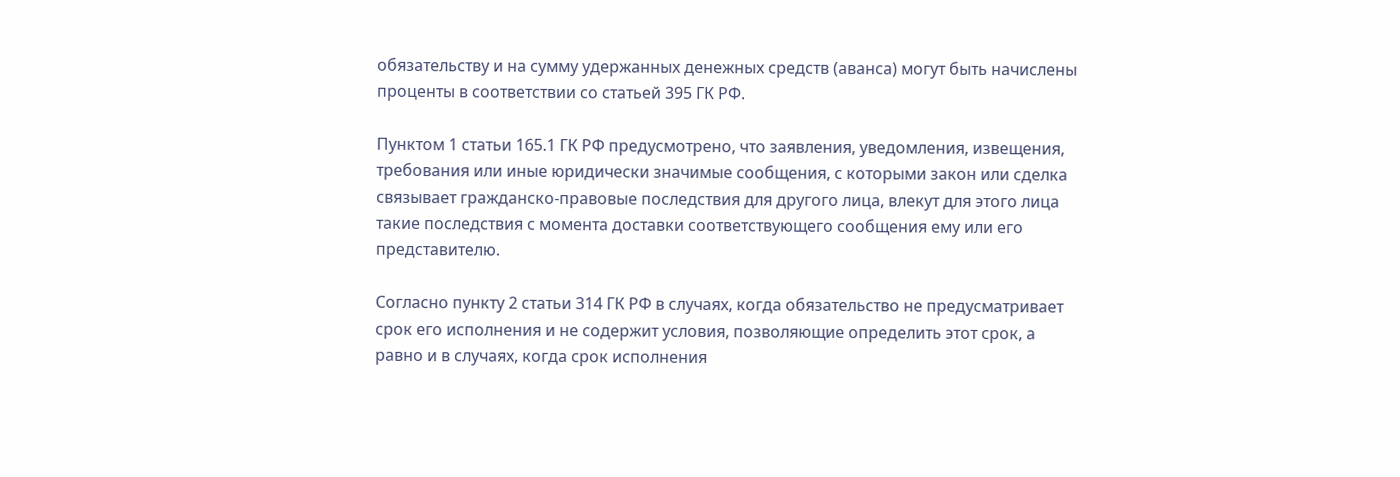обязательству и на сумму удержанных денежных средств (аванса) могут быть начислены проценты в соответствии со статьей 395 ГК РФ.

Пунктом 1 статьи 165.1 ГК РФ предусмотрено, что заявления, уведомления, извещения, требования или иные юридически значимые сообщения, с которыми закон или сделка связывает гражданско-правовые последствия для другого лица, влекут для этого лица такие последствия с момента доставки соответствующего сообщения ему или его представителю.

Согласно пункту 2 статьи 314 ГК РФ в случаях, когда обязательство не предусматривает срок его исполнения и не содержит условия, позволяющие определить этот срок, а равно и в случаях, когда срок исполнения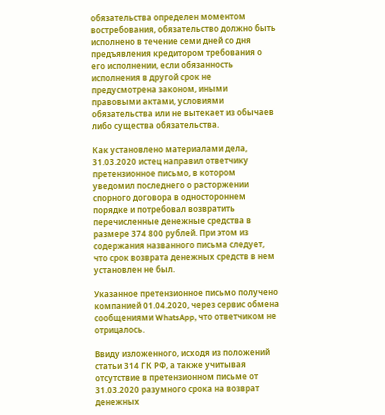обязательства определен моментом востребования, обязательство должно быть исполнено в течение семи дней со дня предъявления кредитором требования о его исполнении, если обязанность исполнения в другой срок не предусмотрена законом, иными правовыми актами, условиями обязательства или не вытекает из обычаев либо существа обязательства.

Как установлено материалами дела, 31.03.2020 истец направил ответчику претензионное письмо, в котором уведомил последнего о расторжении спорного договора в одностороннем порядке и потребовал возвратить перечисленные денежные средства в размере 374 800 рублей. При этом из содержания названного письма следует, что срок возврата денежных средств в нем установлен не был.

Указанное претензионное письмо получено компанией 01.04.2020, через сервис обмена сообщениями WhatsApp, что ответчиком не отрицалось.

Ввиду изложенного, исходя из положений статьи 314 ГК РФ, а также учитывая отсутствие в претензионном письме от 31.03.2020 разумного срока на возврат денежных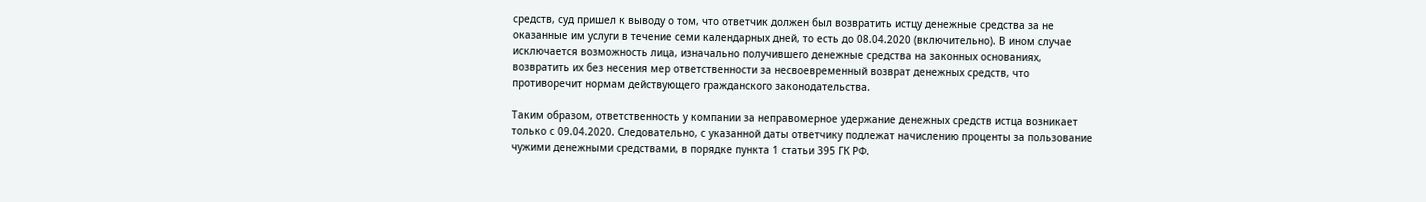средств, суд пришел к выводу о том, что ответчик должен был возвратить истцу денежные средства за не оказанные им услуги в течение семи календарных дней, то есть до 08.04.2020 (включительно). В ином случае исключается возможность лица, изначально получившего денежные средства на законных основаниях, возвратить их без несения мер ответственности за несвоевременный возврат денежных средств, что противоречит нормам действующего гражданского законодательства.

Таким образом, ответственность у компании за неправомерное удержание денежных средств истца возникает только с 09.04.2020. Следовательно, с указанной даты ответчику подлежат начислению проценты за пользование чужими денежными средствами, в порядке пункта 1 статьи 395 ГК РФ.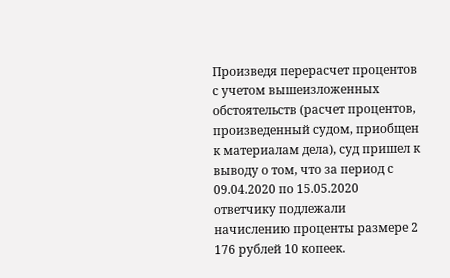Произведя перерасчет процентов с учетом вышеизложенных обстоятельств (расчет процентов, произведенный судом, приобщен к материалам дела), суд пришел к выводу о том, что за период с 09.04.2020 по 15.05.2020 ответчику подлежали начислению проценты размере 2 176 рублей 10 копеек.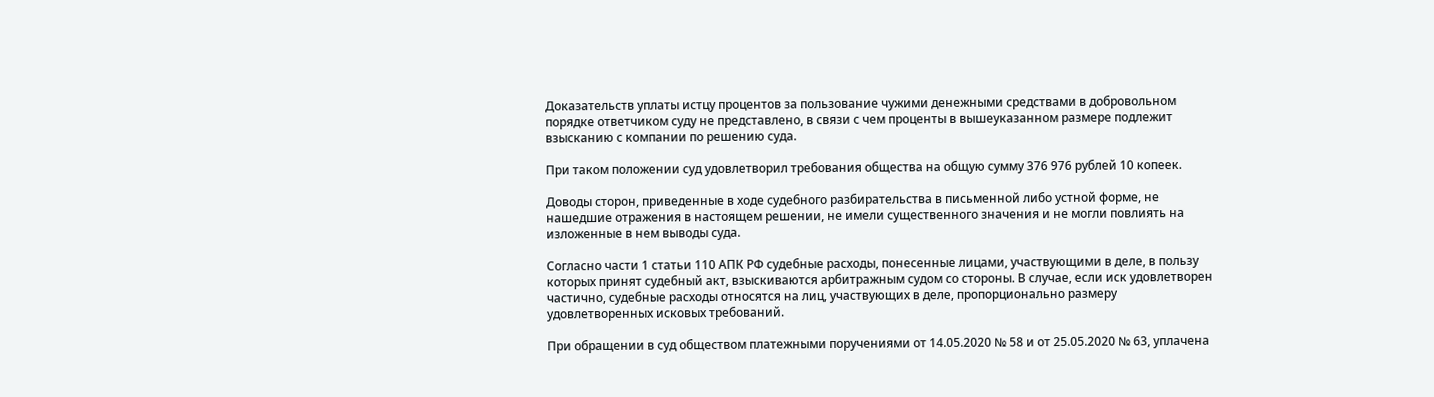Доказательств уплаты истцу процентов за пользование чужими денежными средствами в добровольном порядке ответчиком суду не представлено, в связи с чем проценты в вышеуказанном размере подлежит взысканию с компании по решению суда.

При таком положении суд удовлетворил требования общества на общую сумму 376 976 рублей 10 копеек.

Доводы сторон, приведенные в ходе судебного разбирательства в письменной либо устной форме, не нашедшие отражения в настоящем решении, не имели существенного значения и не могли повлиять на изложенные в нем выводы суда.

Согласно части 1 статьи 110 АПК РФ судебные расходы, понесенные лицами, участвующими в деле, в пользу которых принят судебный акт, взыскиваются арбитражным судом со стороны. В случае, если иск удовлетворен частично, судебные расходы относятся на лиц, участвующих в деле, пропорционально размеру удовлетворенных исковых требований.

При обращении в суд обществом платежными поручениями от 14.05.2020 № 58 и от 25.05.2020 № 63, уплачена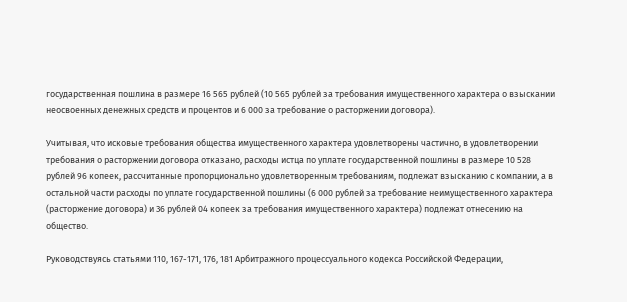государственная пошлина в размере 16 565 рублей (10 565 рублей за требования имущественного характера о взыскании неосвоенных денежных средств и процентов и 6 000 за требование о расторжении договора).

Учитывая, что исковые требования общества имущественного характера удовлетворены частично, в удовлетворении требования о расторжении договора отказано, расходы истца по уплате государственной пошлины в размере 10 528 рублей 96 копеек, рассчитанные пропорционально удовлетворенным требованиям, подлежат взысканию с компании, а в остальной части расходы по уплате государственной пошлины (6 000 рублей за требование неимущественного характера (расторжение договора) и 36 рублей 04 копеек за требования имущественного характера) подлежат отнесению на общество.

Руководствуясь статьями 110, 167-171, 176, 181 Арбитражного процессуального кодекса Российской Федерации,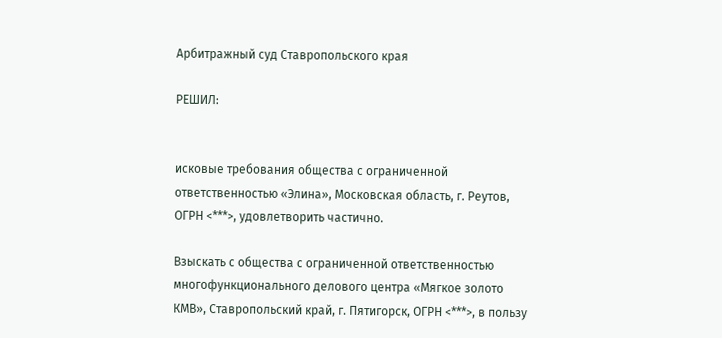Арбитражный суд Ставропольского края

РЕШИЛ:


исковые требования общества с ограниченной ответственностью «Элина», Московская область, г. Реутов, ОГРН <***>, удовлетворить частично.

Взыскать с общества с ограниченной ответственностью многофункционального делового центра «Мягкое золото КМВ», Ставропольский край, г. Пятигорск, ОГРН <***>, в пользу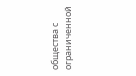общества с ограниченной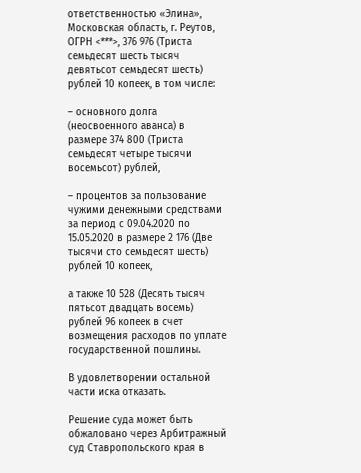ответственностью «Элина», Московская область, г. Реутов, ОГРН <***>, 376 976 (Триста семьдесят шесть тысяч девятьсот семьдесят шесть) рублей 10 копеек, в том числе:

– основного долга (неосвоенного аванса) в размере 374 800 (Триста семьдесят четыре тысячи восемьсот) рублей,

– процентов за пользование чужими денежными средствами за период с 09.04.2020 по 15.05.2020 в размере 2 176 (Две тысячи сто семьдесят шесть) рублей 10 копеек,

а также 10 528 (Десять тысяч пятьсот двадцать восемь) рублей 96 копеек в счет возмещения расходов по уплате государственной пошлины.

В удовлетворении остальной части иска отказать.

Решение суда может быть обжаловано через Арбитражный суд Ставропольского края в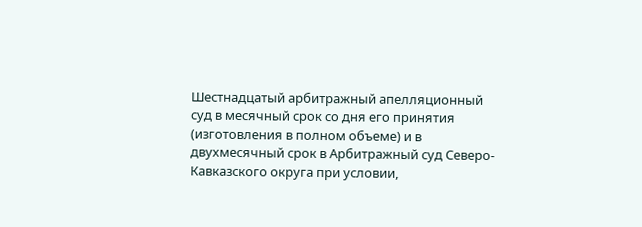Шестнадцатый арбитражный апелляционный суд в месячный срок со дня его принятия (изготовления в полном объеме) и в двухмесячный срок в Арбитражный суд Северо-Кавказского округа при условии,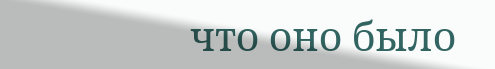что оно было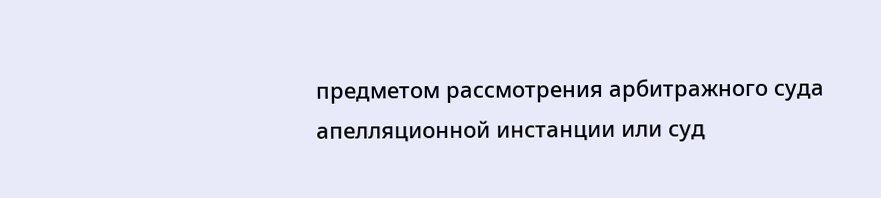предметом рассмотрения арбитражного суда апелляционной инстанции или суд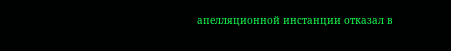апелляционной инстанции отказал в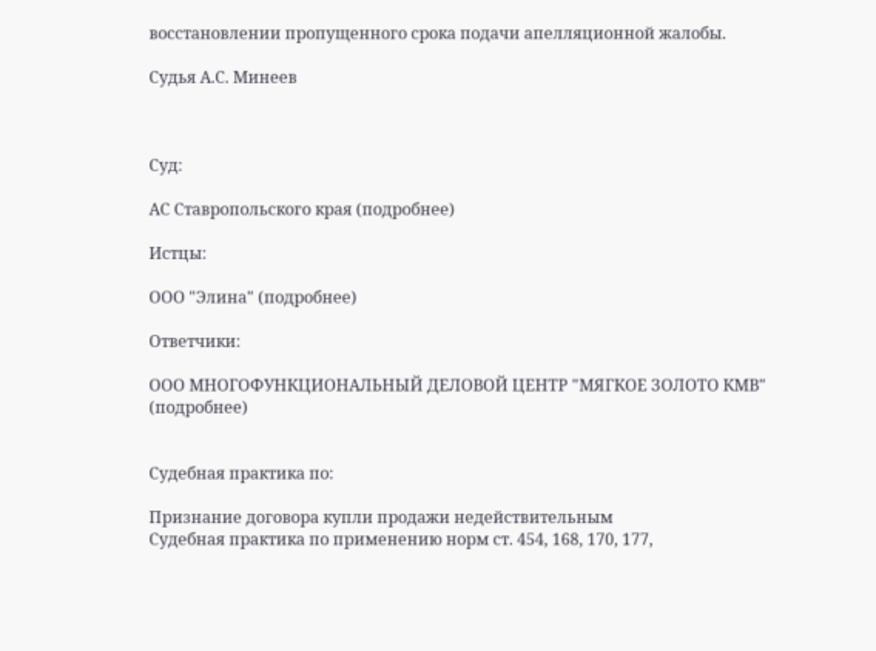восстановлении пропущенного срока подачи апелляционной жалобы.

Судья А.С. Минеев



Суд:

АС Ставропольского края (подробнее)

Истцы:

ООО "Элина" (подробнее)

Ответчики:

ООО МНОГОФУНКЦИОНАЛЬНЫЙ ДЕЛОВОЙ ЦЕНТР "МЯГКОЕ ЗОЛОТО КМВ" (подробнее)


Судебная практика по:

Признание договора купли продажи недействительным
Судебная практика по применению норм ст. 454, 168, 170, 177,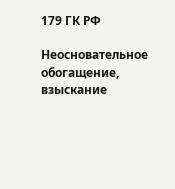179 ГК РФ

Неосновательное обогащение, взыскание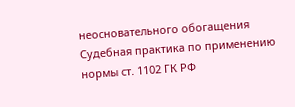неосновательного обогащения
Судебная практика по применению нормы ст. 1102 ГК РФ